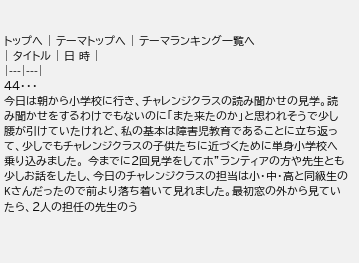トップへ | テーマトップへ | テーマランキング一覧へ
| タイトル | 日 時 |
|---|---|
44・・・
今日は朝から小学校に行き、チャレンジクラスの読み聞かせの見学。読み聞かせをするわけでもないのに「また来たのか」と思われそうで少し腰が引けていたけれど、私の基本は障害児教育であることに立ち返って、少しでもチャレンジクラスの子供たちに近づくために単身小学校へ乗り込みました。 今までに2回見学をしてホ”ランティアの方や先生とも少しお話をしたし、今日のチャレンジクラスの担当は小・中・高と同級生のKさんだったので前より落ち着いて見れました。最初窓の外から見ていたら、2人の担任の先生のう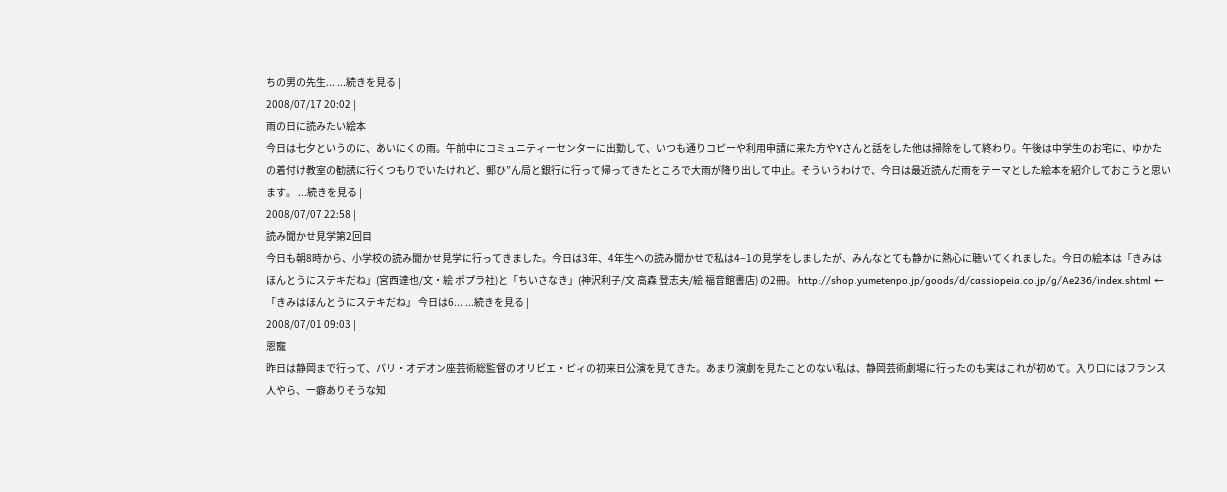ちの男の先生... ...続きを見る |
2008/07/17 20:02 |
雨の日に読みたい絵本
今日は七夕というのに、あいにくの雨。午前中にコミュニティーセンターに出勤して、いつも通りコピーや利用申請に来た方やYさんと話をした他は掃除をして終わり。午後は中学生のお宅に、ゆかたの着付け教室の勧誘に行くつもりでいたけれど、郵ひ”ん局と銀行に行って帰ってきたところで大雨が降り出して中止。そういうわけで、今日は最近読んだ雨をテーマとした絵本を紹介しておこうと思います。 ...続きを見る |
2008/07/07 22:58 |
読み聞かせ見学第2回目
今日も朝8時から、小学校の読み聞かせ見学に行ってきました。今日は3年、4年生への読み聞かせで私は4−1の見学をしましたが、みんなとても静かに熱心に聴いてくれました。今日の絵本は「きみはほんとうにステキだね」(宮西達也/文・絵 ポプラ社)と「ちいさなき」(神沢利子/文 高森 登志夫/絵 福音館書店) の2冊。 http://shop.yumetenpo.jp/goods/d/cassiopeia.co.jp/g/Ae236/index.shtml ←「きみはほんとうにステキだね」 今日は6... ...続きを見る |
2008/07/01 09:03 |
恩寵
昨日は静岡まで行って、パリ・オデオン座芸術総監督のオリビエ・ピィの初来日公演を見てきた。あまり演劇を見たことのない私は、静岡芸術劇場に行ったのも実はこれが初めて。入り口にはフランス人やら、一癖ありそうな知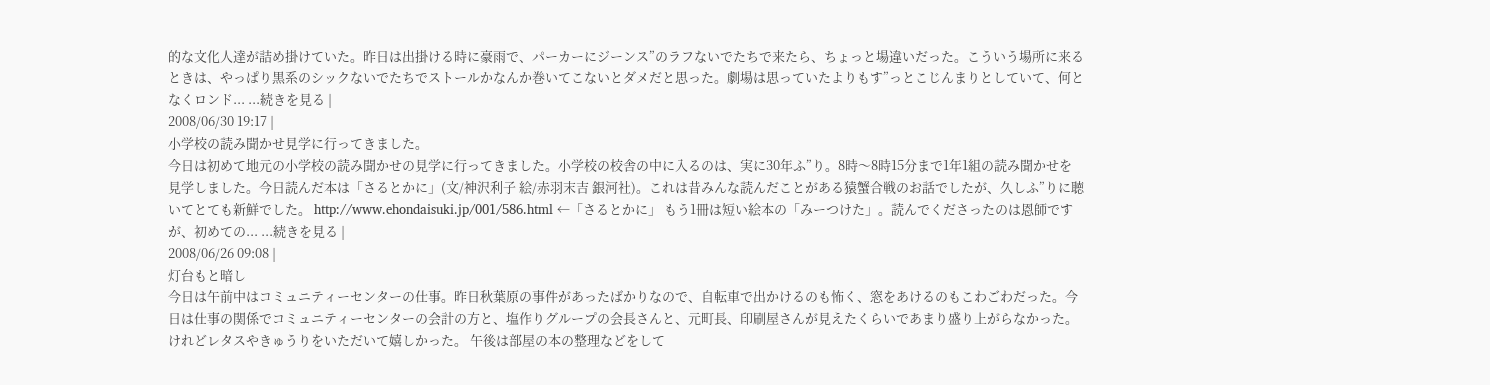的な文化人達が詰め掛けていた。昨日は出掛ける時に豪雨で、パーカーにジーンス”のラフないでたちで来たら、ちょっと場違いだった。こういう場所に来るときは、やっぱり黒系のシックないでたちでストールかなんか巻いてこないとダメだと思った。劇場は思っていたよりもす”っとこじんまりとしていて、何となくロンド... ...続きを見る |
2008/06/30 19:17 |
小学校の読み聞かせ見学に行ってきました。
今日は初めて地元の小学校の読み聞かせの見学に行ってきました。小学校の校舎の中に入るのは、実に30年ふ”り。8時〜8時15分まで1年1組の読み聞かせを見学しました。今日読んだ本は「さるとかに」(文/神沢利子 絵/赤羽末吉 銀河社)。これは昔みんな読んだことがある猿蟹合戦のお話でしたが、久しふ”りに聴いてとても新鮮でした。 http://www.ehondaisuki.jp/001/586.html ←「さるとかに」 もう1冊は短い絵本の「みーつけた」。読んでくださったのは恩師ですが、初めての... ...続きを見る |
2008/06/26 09:08 |
灯台もと暗し
今日は午前中はコミュニティーセンターの仕事。昨日秋葉原の事件があったばかりなので、自転車で出かけるのも怖く、窓をあけるのもこわごわだった。今日は仕事の関係でコミュニティーセンターの会計の方と、塩作りグループの会長さんと、元町長、印刷屋さんが見えたくらいであまり盛り上がらなかった。けれどレタスやきゅうりをいただいて嬉しかった。 午後は部屋の本の整理などをして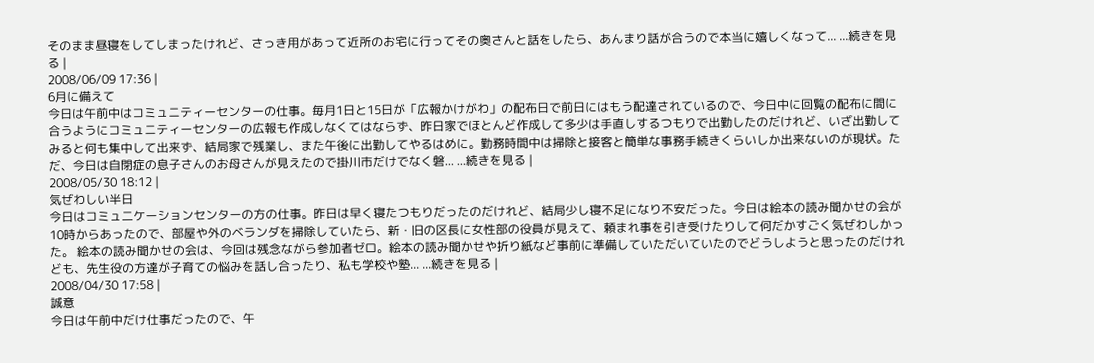そのまま昼寝をしてしまったけれど、さっき用があって近所のお宅に行ってその奥さんと話をしたら、あんまり話が合うので本当に嬉しくなって... ...続きを見る |
2008/06/09 17:36 |
6月に備えて
今日は午前中はコミュニティーセンターの仕事。毎月1日と15日が「広報かけがわ」の配布日で前日にはもう配達されているので、今日中に回覧の配布に間に合うようにコミュニティーセンターの広報も作成しなくてはならず、昨日家でほとんど作成して多少は手直しするつもりで出勤したのだけれど、いざ出勤してみると何も集中して出来ず、結局家で残業し、また午後に出勤してやるはめに。勤務時間中は掃除と接客と簡単な事務手続きくらいしか出来ないのが現状。ただ、今日は自閉症の息子さんのお母さんが見えたので掛川市だけでなく磐... ...続きを見る |
2008/05/30 18:12 |
気ぜわしい半日
今日はコミュ二ケーションセンターの方の仕事。昨日は早く寝たつもりだったのだけれど、結局少し寝不足になり不安だった。今日は絵本の読み聞かせの会が10時からあったので、部屋や外のベランダを掃除していたら、新・旧の区長に女性部の役員が見えて、頼まれ事を引き受けたりして何だかすごく気ぜわしかった。 絵本の読み聞かせの会は、今回は残念ながら参加者ゼロ。絵本の読み聞かせや折り紙など事前に準備していただいていたのでどうしようと思ったのだけれども、先生役の方達が子育ての悩みを話し合ったり、私も学校や塾... ...続きを見る |
2008/04/30 17:58 |
誠意
今日は午前中だけ仕事だったので、午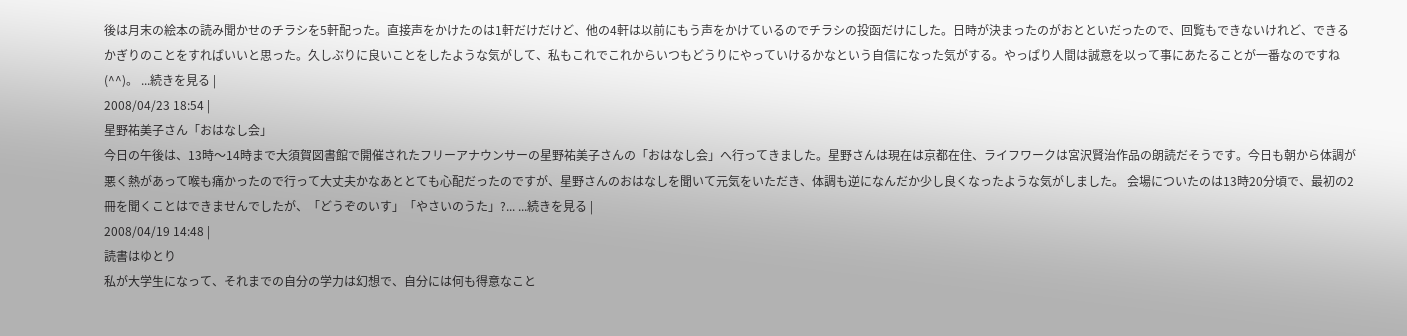後は月末の絵本の読み聞かせのチラシを5軒配った。直接声をかけたのは1軒だけだけど、他の4軒は以前にもう声をかけているのでチラシの投函だけにした。日時が決まったのがおとといだったので、回覧もできないけれど、できるかぎりのことをすればいいと思った。久しぶりに良いことをしたような気がして、私もこれでこれからいつもどうりにやっていけるかなという自信になった気がする。やっぱり人間は誠意を以って事にあたることが一番なのですね(^^)。 ...続きを見る |
2008/04/23 18:54 |
星野祐美子さん「おはなし会」
今日の午後は、13時〜14時まで大須賀図書館で開催されたフリーアナウンサーの星野祐美子さんの「おはなし会」へ行ってきました。星野さんは現在は京都在住、ライフワークは宮沢賢治作品の朗読だそうです。今日も朝から体調が悪く熱があって喉も痛かったので行って大丈夫かなあととても心配だったのですが、星野さんのおはなしを聞いて元気をいただき、体調も逆になんだか少し良くなったような気がしました。 会場についたのは13時20分頃で、最初の2冊を聞くことはできませんでしたが、「どうぞのいす」「やさいのうた」?... ...続きを見る |
2008/04/19 14:48 |
読書はゆとり
私が大学生になって、それまでの自分の学力は幻想で、自分には何も得意なこと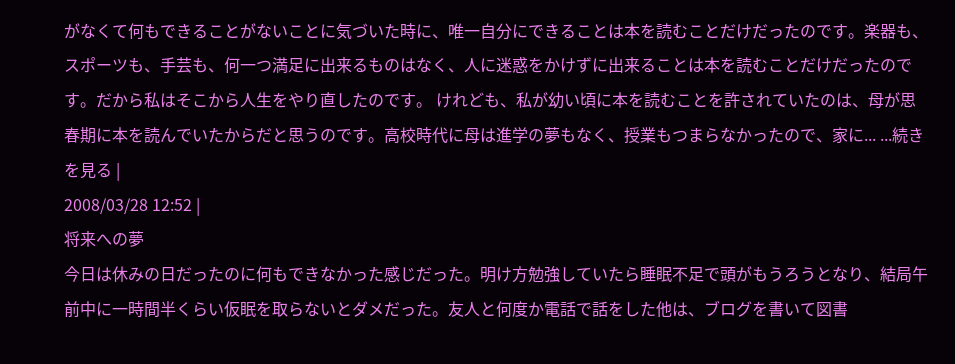がなくて何もできることがないことに気づいた時に、唯一自分にできることは本を読むことだけだったのです。楽器も、スポーツも、手芸も、何一つ満足に出来るものはなく、人に迷惑をかけずに出来ることは本を読むことだけだったのです。だから私はそこから人生をやり直したのです。 けれども、私が幼い頃に本を読むことを許されていたのは、母が思春期に本を読んでいたからだと思うのです。高校時代に母は進学の夢もなく、授業もつまらなかったので、家に... ...続きを見る |
2008/03/28 12:52 |
将来への夢
今日は休みの日だったのに何もできなかった感じだった。明け方勉強していたら睡眠不足で頭がもうろうとなり、結局午前中に一時間半くらい仮眠を取らないとダメだった。友人と何度か電話で話をした他は、ブログを書いて図書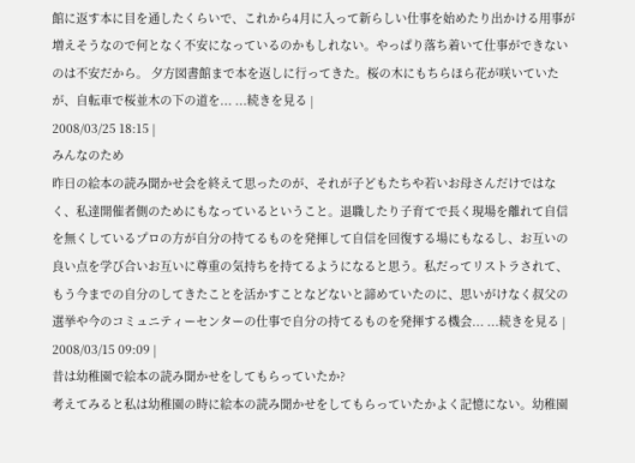館に返す本に目を通したくらいで、これから4月に入って新らしい仕事を始めたり出かける用事が増えそうなので何となく不安になっているのかもしれない。やっぱり落ち着いて仕事ができないのは不安だから。 夕方図書館まで本を返しに行ってきた。桜の木にもちらほら花が咲いていたが、自転車で桜並木の下の道を... ...続きを見る |
2008/03/25 18:15 |
みんなのため
昨日の絵本の読み聞かせ会を終えて思ったのが、それが子どもたちや若いお母さんだけではなく、私達開催者側のためにもなっているということ。退職したり子育てで長く現場を離れて自信を無くしているプロの方が自分の持てるものを発揮して自信を回復する場にもなるし、お互いの良い点を学び合いお互いに尊重の気持ちを持てるようになると思う。私だってリストラされて、もう今までの自分のしてきたことを活かすことなどないと諦めていたのに、思いがけなく叔父の選挙や今のコミュニティーセンターの仕事で自分の持てるものを発揮する機会... ...続きを見る |
2008/03/15 09:09 |
昔は幼稚園で絵本の読み聞かせをしてもらっていたか?
考えてみると私は幼稚園の時に絵本の読み聞かせをしてもらっていたかよく記憶にない。幼稚園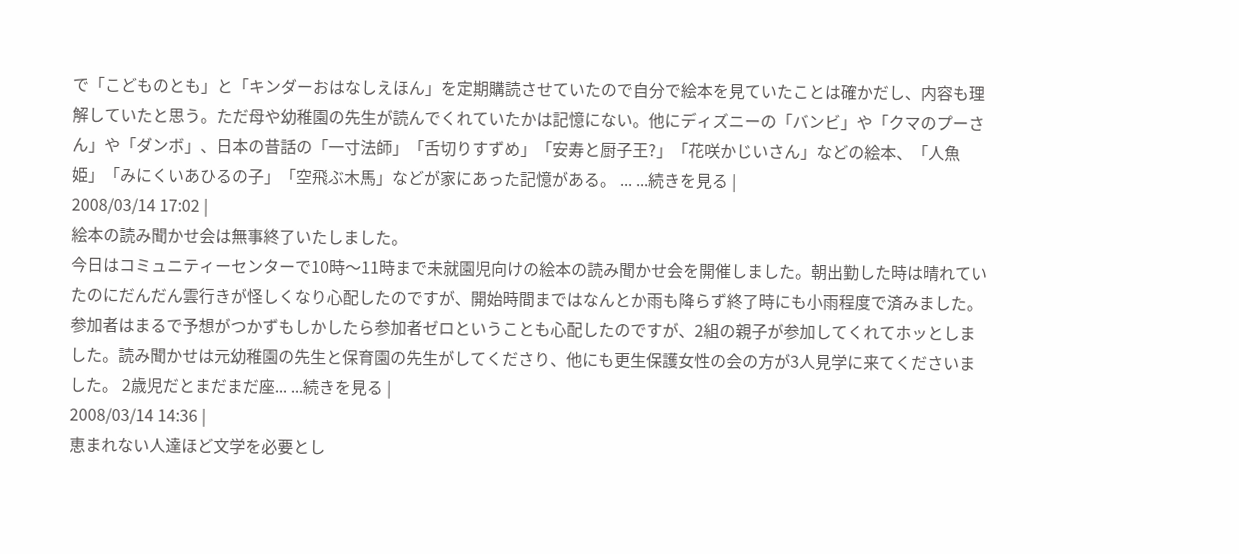で「こどものとも」と「キンダーおはなしえほん」を定期購読させていたので自分で絵本を見ていたことは確かだし、内容も理解していたと思う。ただ母や幼稚園の先生が読んでくれていたかは記憶にない。他にディズニーの「バンビ」や「クマのプーさん」や「ダンボ」、日本の昔話の「一寸法師」「舌切りすずめ」「安寿と厨子王?」「花咲かじいさん」などの絵本、「人魚姫」「みにくいあひるの子」「空飛ぶ木馬」などが家にあった記憶がある。 ... ...続きを見る |
2008/03/14 17:02 |
絵本の読み聞かせ会は無事終了いたしました。
今日はコミュニティーセンターで10時〜11時まで未就園児向けの絵本の読み聞かせ会を開催しました。朝出勤した時は晴れていたのにだんだん雲行きが怪しくなり心配したのですが、開始時間まではなんとか雨も降らず終了時にも小雨程度で済みました。 参加者はまるで予想がつかずもしかしたら参加者ゼロということも心配したのですが、2組の親子が参加してくれてホッとしました。読み聞かせは元幼稚園の先生と保育園の先生がしてくださり、他にも更生保護女性の会の方が3人見学に来てくださいました。 2歳児だとまだまだ座... ...続きを見る |
2008/03/14 14:36 |
恵まれない人達ほど文学を必要とし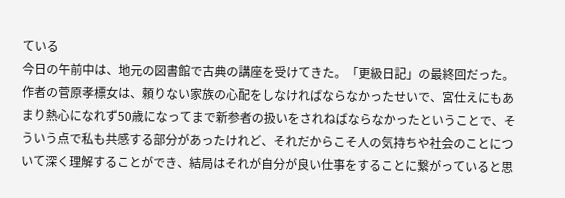ている
今日の午前中は、地元の図書館で古典の講座を受けてきた。「更級日記」の最終回だった。 作者の菅原孝標女は、頼りない家族の心配をしなければならなかったせいで、宮仕えにもあまり熱心になれず50歳になってまで新参者の扱いをされねばならなかったということで、そういう点で私も共感する部分があったけれど、それだからこそ人の気持ちや社会のことについて深く理解することができ、結局はそれが自分が良い仕事をすることに繋がっていると思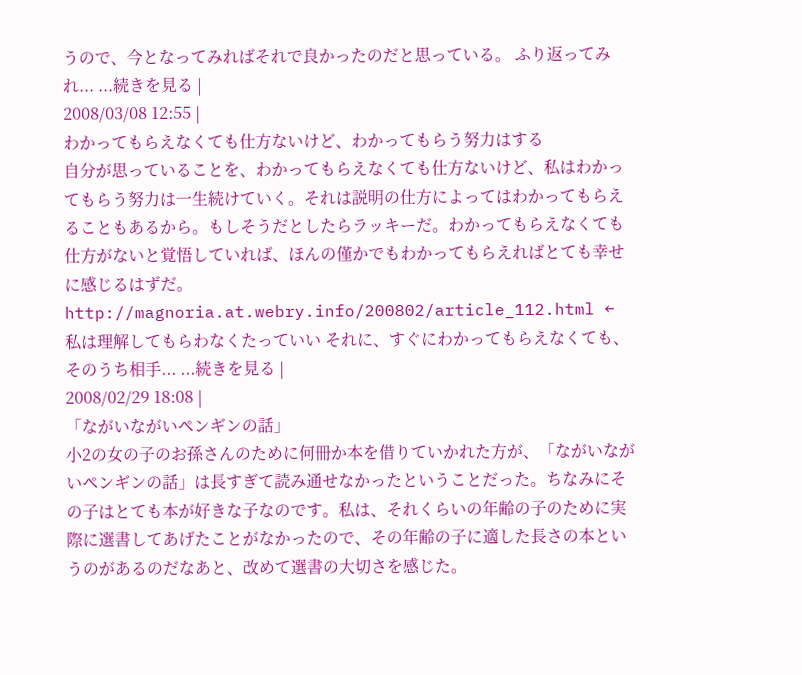うので、今となってみればそれで良かったのだと思っている。 ふり返ってみれ... ...続きを見る |
2008/03/08 12:55 |
わかってもらえなくても仕方ないけど、わかってもらう努力はする
自分が思っていることを、わかってもらえなくても仕方ないけど、私はわかってもらう努力は一生続けていく。それは説明の仕方によってはわかってもらえることもあるから。もしそうだとしたらラッキーだ。わかってもらえなくても仕方がないと覚悟していれば、ほんの僅かでもわかってもらえればとても幸せに感じるはずだ。 http://magnoria.at.webry.info/200802/article_112.html ←私は理解してもらわなくたっていい それに、すぐにわかってもらえなくても、そのうち相手... ...続きを見る |
2008/02/29 18:08 |
「ながいながいペンギンの話」
小2の女の子のお孫さんのために何冊か本を借りていかれた方が、「ながいながいペンギンの話」は長すぎて読み通せなかったということだった。ちなみにその子はとても本が好きな子なのです。私は、それくらいの年齢の子のために実際に選書してあげたことがなかったので、その年齢の子に適した長さの本というのがあるのだなあと、改めて選書の大切さを感じた。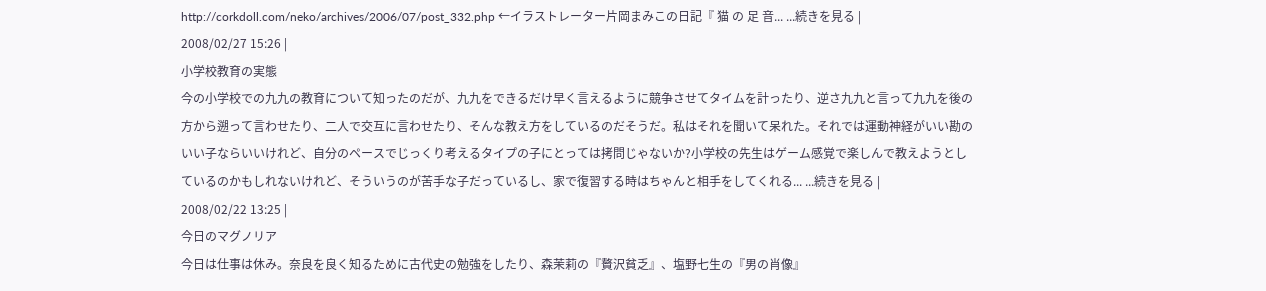http://corkdoll.com/neko/archives/2006/07/post_332.php ←イラストレーター片岡まみこの日記『 猫 の 足 音... ...続きを見る |
2008/02/27 15:26 |
小学校教育の実態
今の小学校での九九の教育について知ったのだが、九九をできるだけ早く言えるように競争させてタイムを計ったり、逆さ九九と言って九九を後の方から遡って言わせたり、二人で交互に言わせたり、そんな教え方をしているのだそうだ。私はそれを聞いて呆れた。それでは運動神経がいい勘のいい子ならいいけれど、自分のペースでじっくり考えるタイプの子にとっては拷問じゃないか?小学校の先生はゲーム感覚で楽しんで教えようとしているのかもしれないけれど、そういうのが苦手な子だっているし、家で復習する時はちゃんと相手をしてくれる... ...続きを見る |
2008/02/22 13:25 |
今日のマグノリア
今日は仕事は休み。奈良を良く知るために古代史の勉強をしたり、森茉莉の『贅沢貧乏』、塩野七生の『男の肖像』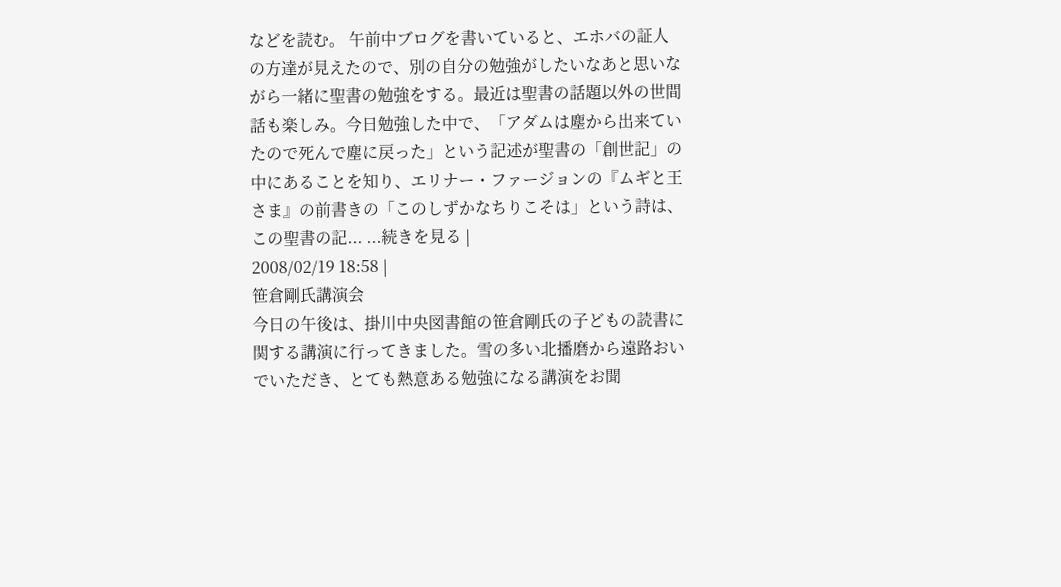などを読む。 午前中ブログを書いていると、エホバの証人の方達が見えたので、別の自分の勉強がしたいなあと思いながら一緒に聖書の勉強をする。最近は聖書の話題以外の世間話も楽しみ。今日勉強した中で、「アダムは塵から出来ていたので死んで塵に戻った」という記述が聖書の「創世記」の中にあることを知り、エリナー・ファージョンの『ムギと王さま』の前書きの「このしずかなちりこそは」という詩は、この聖書の記... ...続きを見る |
2008/02/19 18:58 |
笹倉剛氏講演会
今日の午後は、掛川中央図書館の笹倉剛氏の子どもの読書に関する講演に行ってきました。雪の多い北播磨から遠路おいでいただき、とても熱意ある勉強になる講演をお聞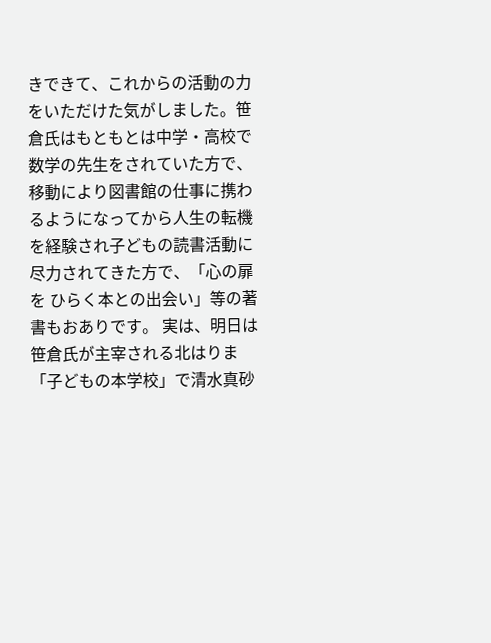きできて、これからの活動の力をいただけた気がしました。笹倉氏はもともとは中学・高校で数学の先生をされていた方で、移動により図書館の仕事に携わるようになってから人生の転機を経験され子どもの読書活動に尽力されてきた方で、「心の扉を ひらく本との出会い」等の著書もおありです。 実は、明日は笹倉氏が主宰される北はりま「子どもの本学校」で清水真砂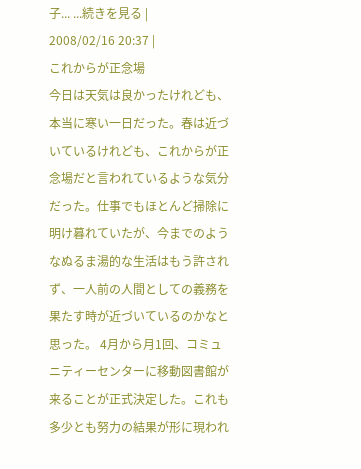子... ...続きを見る |
2008/02/16 20:37 |
これからが正念場
今日は天気は良かったけれども、本当に寒い一日だった。春は近づいているけれども、これからが正念場だと言われているような気分だった。仕事でもほとんど掃除に明け暮れていたが、今までのようなぬるま湯的な生活はもう許されず、一人前の人間としての義務を果たす時が近づいているのかなと思った。 4月から月1回、コミュニティーセンターに移動図書館が来ることが正式決定した。これも多少とも努力の結果が形に現われ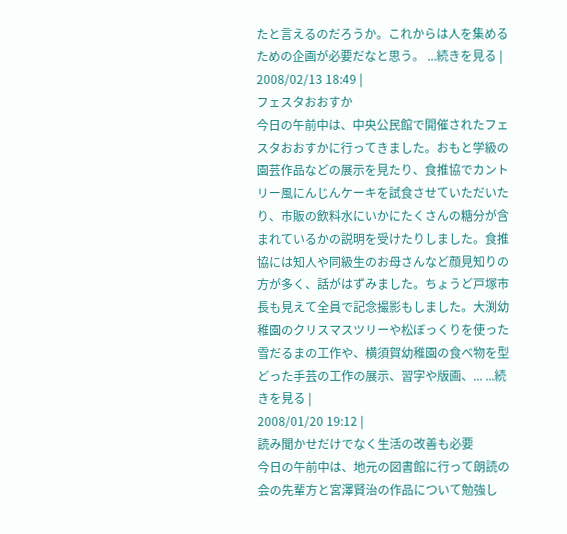たと言えるのだろうか。これからは人を集めるための企画が必要だなと思う。 ...続きを見る |
2008/02/13 18:49 |
フェスタおおすか
今日の午前中は、中央公民館で開催されたフェスタおおすかに行ってきました。おもと学級の園芸作品などの展示を見たり、食推協でカントリー風にんじんケーキを試食させていただいたり、市販の飲料水にいかにたくさんの糖分が含まれているかの説明を受けたりしました。食推協には知人や同級生のお母さんなど顔見知りの方が多く、話がはずみました。ちょうど戸塚市長も見えて全員で記念撮影もしました。大渕幼稚園のクリスマスツリーや松ぼっくりを使った雪だるまの工作や、横須賀幼稚園の食べ物を型どった手芸の工作の展示、習字や版画、... ...続きを見る |
2008/01/20 19:12 |
読み聞かせだけでなく生活の改善も必要
今日の午前中は、地元の図書館に行って朗読の会の先輩方と宮澤賢治の作品について勉強し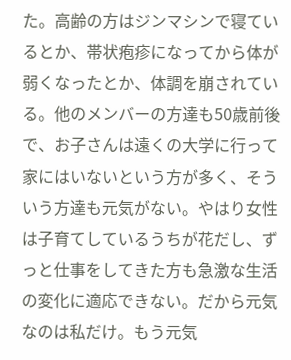た。高齢の方はジンマシンで寝ているとか、帯状疱疹になってから体が弱くなったとか、体調を崩されている。他のメンバーの方達も50歳前後で、お子さんは遠くの大学に行って家にはいないという方が多く、そういう方達も元気がない。やはり女性は子育てしているうちが花だし、ずっと仕事をしてきた方も急激な生活の変化に適応できない。だから元気なのは私だけ。もう元気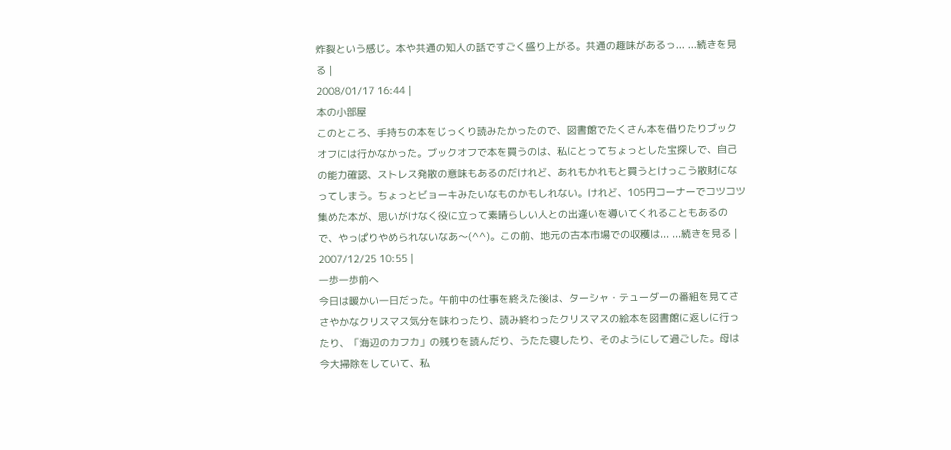炸裂という感じ。本や共通の知人の話ですごく盛り上がる。共通の趣味があるっ... ...続きを見る |
2008/01/17 16:44 |
本の小部屋
このところ、手持ちの本をじっくり読みたかったので、図書館でたくさん本を借りたりブックオフには行かなかった。ブックオフで本を買うのは、私にとってちょっとした宝探しで、自己の能力確認、ストレス発散の意味もあるのだけれど、あれもかれもと買うとけっこう散財になってしまう。ちょっとビョーキみたいなものかもしれない。けれど、105円コーナーでコツコツ集めた本が、思いがけなく役に立って素晴らしい人との出逢いを導いてくれることもあるので、やっぱりやめられないなあ〜(^^)。この前、地元の古本市場での収穫は... ...続きを見る |
2007/12/25 10:55 |
一歩一歩前へ
今日は暖かい一日だった。午前中の仕事を終えた後は、ターシャ・テューダーの番組を見てささやかなクリスマス気分を味わったり、読み終わったクリスマスの絵本を図書館に返しに行ったり、「海辺のカフカ」の残りを読んだり、うたた寝したり、そのようにして過ごした。母は今大掃除をしていて、私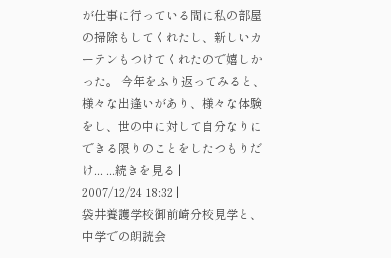が仕事に行っている間に私の部屋の掃除もしてくれたし、新しいカーテンもつけてくれたので嬉しかった。 今年をふり返ってみると、様々な出逢いがあり、様々な体験をし、世の中に対して自分なりにできる限りのことをしたつもりだけ... ...続きを見る |
2007/12/24 18:32 |
袋井養護学校御前崎分校見学と、中学での朗読会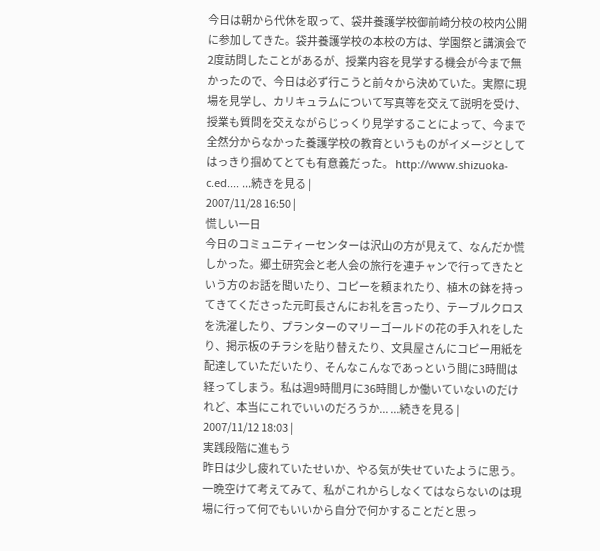今日は朝から代休を取って、袋井養護学校御前崎分校の校内公開に参加してきた。袋井養護学校の本校の方は、学園祭と講演会で2度訪問したことがあるが、授業内容を見学する機会が今まで無かったので、今日は必ず行こうと前々から決めていた。実際に現場を見学し、カリキュラムについて写真等を交えて説明を受け、授業も質問を交えながらじっくり見学することによって、今まで全然分からなかった養護学校の教育というものがイメージとしてはっきり掴めてとても有意義だった。 http://www.shizuoka-c.ed.... ...続きを見る |
2007/11/28 16:50 |
慌しい一日
今日のコミュニティーセンターは沢山の方が見えて、なんだか慌しかった。郷土研究会と老人会の旅行を連チャンで行ってきたという方のお話を聞いたり、コピーを頼まれたり、植木の鉢を持ってきてくださった元町長さんにお礼を言ったり、テーブルクロスを洗濯したり、プランターのマリーゴールドの花の手入れをしたり、掲示板のチラシを貼り替えたり、文具屋さんにコピー用紙を配達していただいたり、そんなこんなであっという間に3時間は経ってしまう。私は週9時間月に36時間しか働いていないのだけれど、本当にこれでいいのだろうか... ...続きを見る |
2007/11/12 18:03 |
実践段階に進もう
昨日は少し疲れていたせいか、やる気が失せていたように思う。一晩空けて考えてみて、私がこれからしなくてはならないのは現場に行って何でもいいから自分で何かすることだと思っ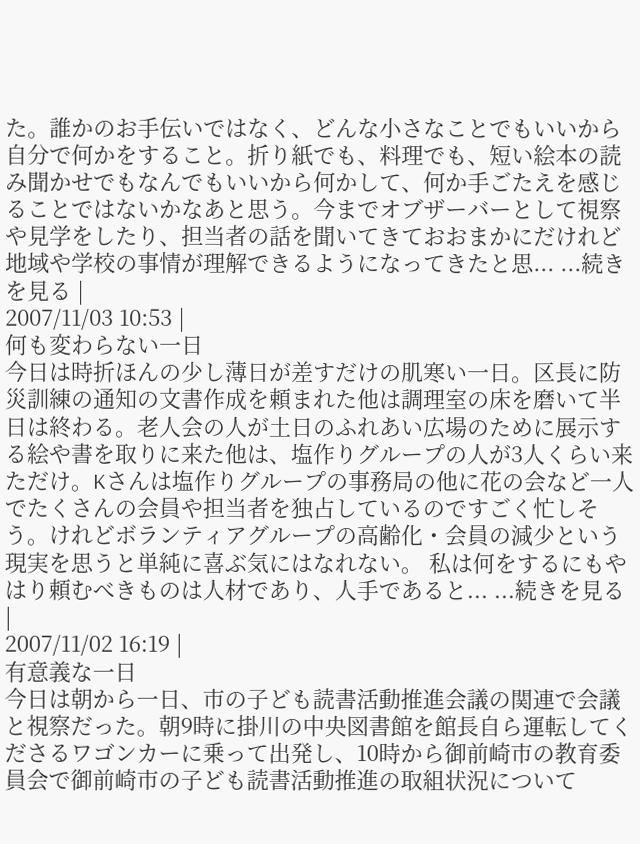た。誰かのお手伝いではなく、どんな小さなことでもいいから自分で何かをすること。折り紙でも、料理でも、短い絵本の読み聞かせでもなんでもいいから何かして、何か手ごたえを感じることではないかなあと思う。今までオブザーバーとして視察や見学をしたり、担当者の話を聞いてきておおまかにだけれど地域や学校の事情が理解できるようになってきたと思... ...続きを見る |
2007/11/03 10:53 |
何も変わらない一日
今日は時折ほんの少し薄日が差すだけの肌寒い一日。区長に防災訓練の通知の文書作成を頼まれた他は調理室の床を磨いて半日は終わる。老人会の人が土日のふれあい広場のために展示する絵や書を取りに来た他は、塩作りグループの人が3人くらい来ただけ。Kさんは塩作りグループの事務局の他に花の会など一人でたくさんの会員や担当者を独占しているのですごく忙しそう。けれどボランティアグループの高齢化・会員の減少という現実を思うと単純に喜ぶ気にはなれない。 私は何をするにもやはり頼むべきものは人材であり、人手であると... ...続きを見る |
2007/11/02 16:19 |
有意義な一日
今日は朝から一日、市の子ども読書活動推進会議の関連で会議と視察だった。朝9時に掛川の中央図書館を館長自ら運転してくださるワゴンカーに乗って出発し、10時から御前崎市の教育委員会で御前崎市の子ども読書活動推進の取組状況について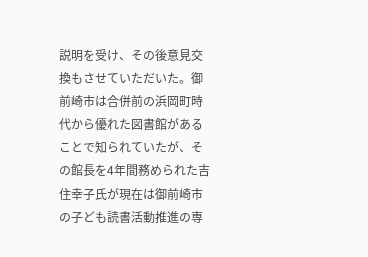説明を受け、その後意見交換もさせていただいた。御前崎市は合併前の浜岡町時代から優れた図書館があることで知られていたが、その館長を4年間務められた吉住幸子氏が現在は御前崎市の子ども読書活動推進の専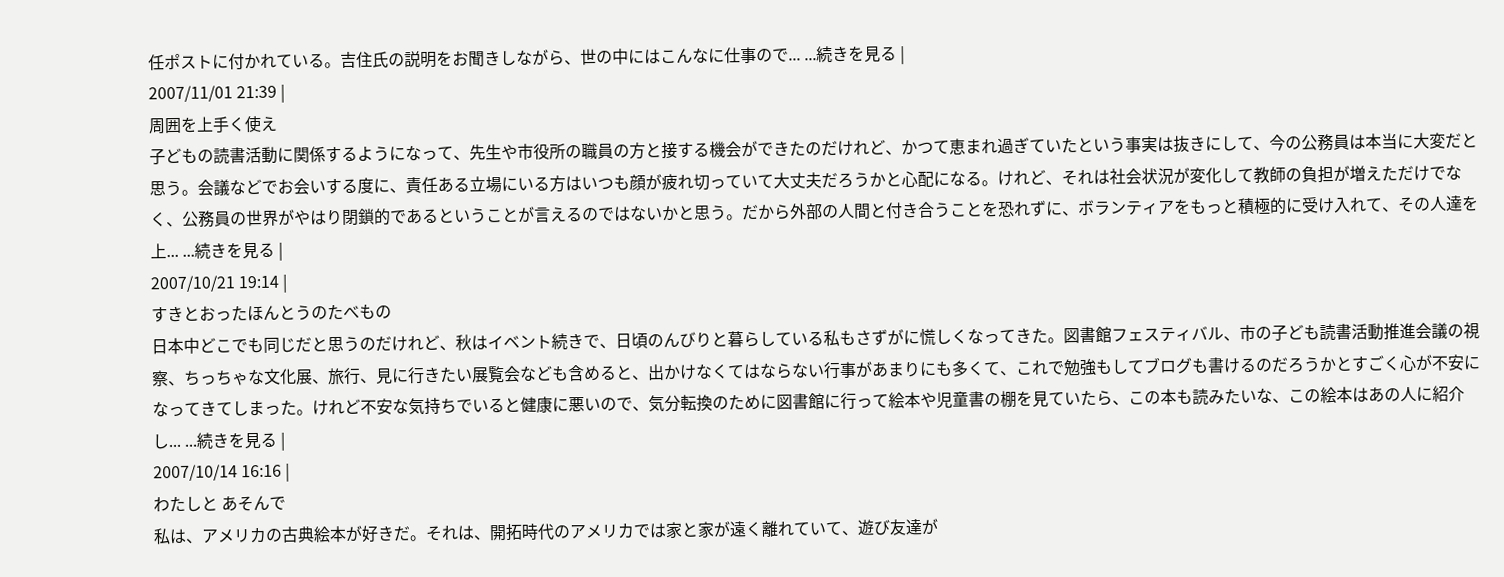任ポストに付かれている。吉住氏の説明をお聞きしながら、世の中にはこんなに仕事ので... ...続きを見る |
2007/11/01 21:39 |
周囲を上手く使え
子どもの読書活動に関係するようになって、先生や市役所の職員の方と接する機会ができたのだけれど、かつて恵まれ過ぎていたという事実は抜きにして、今の公務員は本当に大変だと思う。会議などでお会いする度に、責任ある立場にいる方はいつも顔が疲れ切っていて大丈夫だろうかと心配になる。けれど、それは社会状況が変化して教師の負担が増えただけでなく、公務員の世界がやはり閉鎖的であるということが言えるのではないかと思う。だから外部の人間と付き合うことを恐れずに、ボランティアをもっと積極的に受け入れて、その人達を上... ...続きを見る |
2007/10/21 19:14 |
すきとおったほんとうのたべもの
日本中どこでも同じだと思うのだけれど、秋はイベント続きで、日頃のんびりと暮らしている私もさずがに慌しくなってきた。図書館フェスティバル、市の子ども読書活動推進会議の視察、ちっちゃな文化展、旅行、見に行きたい展覧会なども含めると、出かけなくてはならない行事があまりにも多くて、これで勉強もしてブログも書けるのだろうかとすごく心が不安になってきてしまった。けれど不安な気持ちでいると健康に悪いので、気分転換のために図書館に行って絵本や児童書の棚を見ていたら、この本も読みたいな、この絵本はあの人に紹介し... ...続きを見る |
2007/10/14 16:16 |
わたしと あそんで
私は、アメリカの古典絵本が好きだ。それは、開拓時代のアメリカでは家と家が遠く離れていて、遊び友達が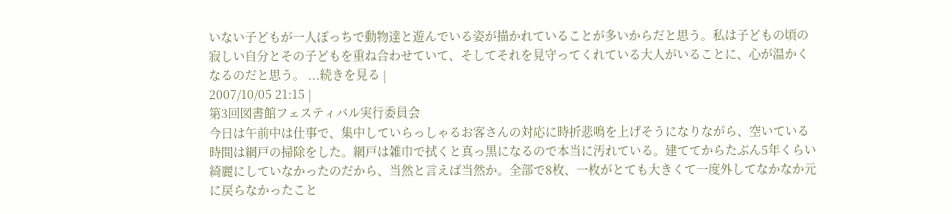いない子どもが一人ぼっちで動物達と遊んでいる姿が描かれていることが多いからだと思う。私は子どもの頃の寂しい自分とその子どもを重ね合わせていて、そしてそれを見守ってくれている大人がいることに、心が温かくなるのだと思う。 ...続きを見る |
2007/10/05 21:15 |
第3回図書館フェスティバル実行委員会
今日は午前中は仕事で、集中していらっしゃるお客さんの対応に時折悲鳴を上げそうになりながら、空いている時間は網戸の掃除をした。網戸は雑巾で拭くと真っ黒になるので本当に汚れている。建ててからたぶん5年くらい綺麗にしていなかったのだから、当然と言えば当然か。全部で8枚、一枚がとても大きくて一度外してなかなか元に戻らなかったこと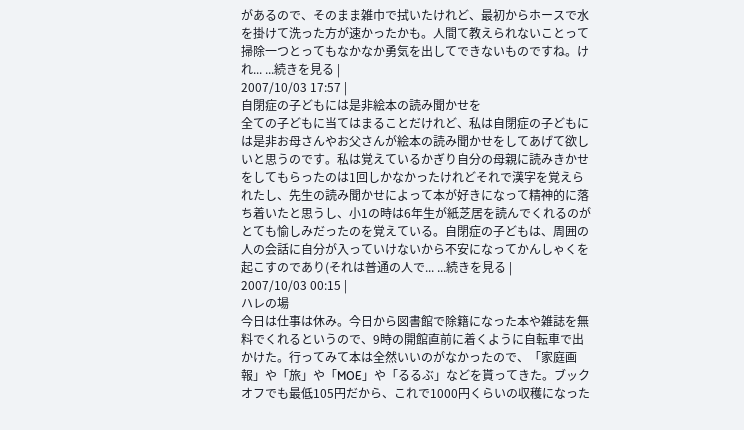があるので、そのまま雑巾で拭いたけれど、最初からホースで水を掛けて洗った方が速かったかも。人間て教えられないことって掃除一つとってもなかなか勇気を出してできないものですね。けれ... ...続きを見る |
2007/10/03 17:57 |
自閉症の子どもには是非絵本の読み聞かせを
全ての子どもに当てはまることだけれど、私は自閉症の子どもには是非お母さんやお父さんが絵本の読み聞かせをしてあげて欲しいと思うのです。私は覚えているかぎり自分の母親に読みきかせをしてもらったのは1回しかなかったけれどそれで漢字を覚えられたし、先生の読み聞かせによって本が好きになって精神的に落ち着いたと思うし、小1の時は6年生が紙芝居を読んでくれるのがとても愉しみだったのを覚えている。自閉症の子どもは、周囲の人の会話に自分が入っていけないから不安になってかんしゃくを起こすのであり(それは普通の人で... ...続きを見る |
2007/10/03 00:15 |
ハレの場
今日は仕事は休み。今日から図書館で除籍になった本や雑誌を無料でくれるというので、9時の開館直前に着くように自転車で出かけた。行ってみて本は全然いいのがなかったので、「家庭画報」や「旅」や「MOE」や「るるぶ」などを貰ってきた。ブックオフでも最低105円だから、これで1000円くらいの収穫になった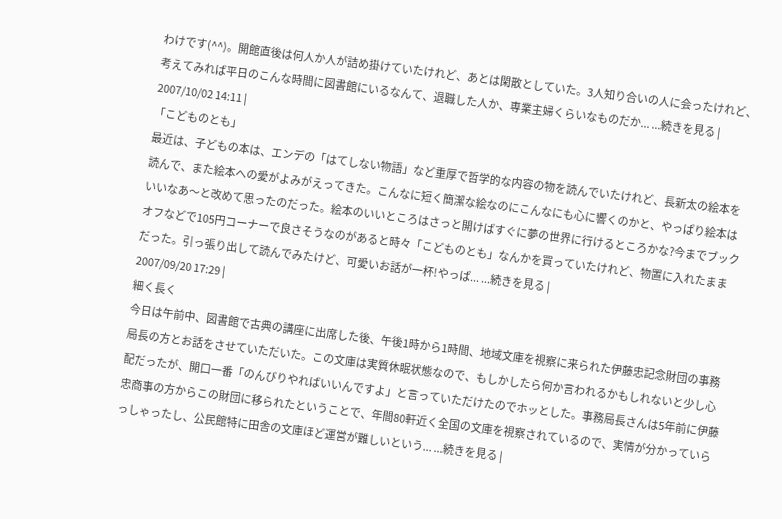わけです(^^)。開館直後は何人か人が詰め掛けていたけれど、あとは閑散としていた。3人知り合いの人に会ったけれど、考えてみれば平日のこんな時間に図書館にいるなんて、退職した人か、専業主婦くらいなものだか... ...続きを見る |
2007/10/02 14:11 |
「こどものとも」
最近は、子どもの本は、エンデの「はてしない物語」など重厚で哲学的な内容の物を読んでいたけれど、長新太の絵本を読んで、また絵本への愛がよみがえってきた。こんなに短く簡潔な絵なのにこんなにも心に響くのかと、やっぱり絵本はいいなあ〜と改めて思ったのだった。絵本のいいところはさっと開けばすぐに夢の世界に行けるところかな?今までブックオフなどで105円コーナーで良さそうなのがあると時々「こどものとも」なんかを買っていたけれど、物置に入れたままだった。引っ張り出して読んでみたけど、可愛いお話が一杯!やっぱ... ...続きを見る |
2007/09/20 17:29 |
細く長く
今日は午前中、図書館で古典の講座に出席した後、午後1時から1時間、地域文庫を視察に来られた伊藤忠記念財団の事務局長の方とお話をさせていただいた。この文庫は実質休眠状態なので、もしかしたら何か言われるかもしれないと少し心配だったが、開口一番「のんびりやればいいんですよ」と言っていただけたのでホッとした。事務局長さんは5年前に伊藤忠商事の方からこの財団に移られたということで、年間80軒近く全国の文庫を視察されているので、実情が分かっていらっしゃったし、公民館特に田舎の文庫ほど運営が難しいという... ...続きを見る |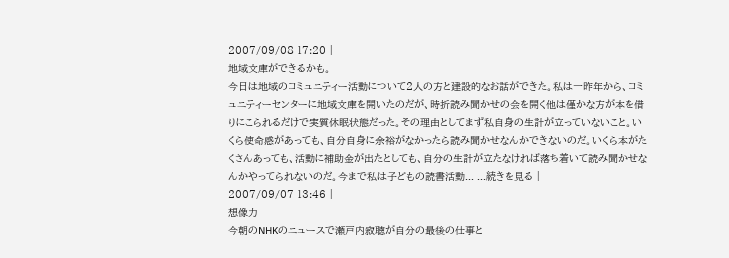2007/09/08 17:20 |
地域文庫ができるかも。
今日は地域のコミュニティー活動について2人の方と建設的なお話ができた。私は一昨年から、コミュニティーセンターに地域文庫を開いたのだが、時折読み聞かせの会を開く他は僅かな方が本を借りにこられるだけで実質休眠状態だった。その理由としてまず私自身の生計が立っていないこと。いくら使命感があっても、自分自身に余裕がなかったら読み聞かせなんかできないのだ。いくら本がたくさんあっても、活動に補助金が出たとしても、自分の生計が立たなければ落ち着いて読み聞かせなんかやってられないのだ。今まで私は子どもの読書活動... ...続きを見る |
2007/09/07 13:46 |
想像力
今朝のNHKのニュースで瀬戸内寂聴が自分の最後の仕事と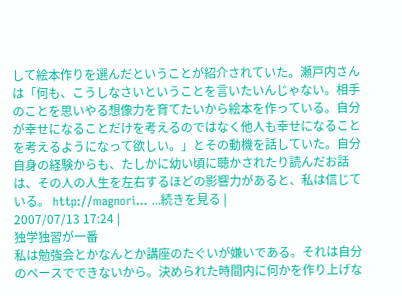して絵本作りを選んだということが紹介されていた。瀬戸内さんは「何も、こうしなさいということを言いたいんじゃない。相手のことを思いやる想像力を育てたいから絵本を作っている。自分が幸せになることだけを考えるのではなく他人も幸せになることを考えるようになって欲しい。」とその動機を話していた。自分自身の経験からも、たしかに幼い頃に聴かされたり読んだお話は、その人の人生を左右するほどの影響力があると、私は信じている。 http://magnori... ...続きを見る |
2007/07/13 17:24 |
独学独習が一番
私は勉強会とかなんとか講座のたぐいが嫌いである。それは自分のペースでできないから。決められた時間内に何かを作り上げな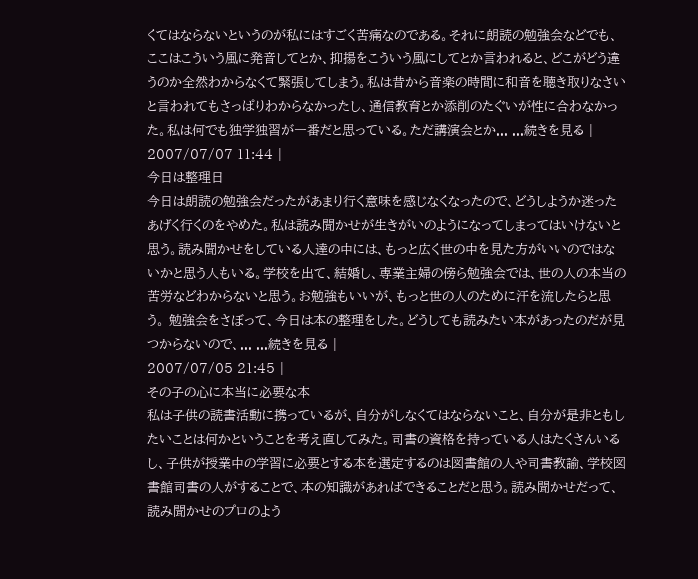くてはならないというのが私にはすごく苦痛なのである。それに朗読の勉強会などでも、ここはこういう風に発音してとか、抑揚をこういう風にしてとか言われると、どこがどう違うのか全然わからなくて緊張してしまう。私は昔から音楽の時間に和音を聴き取りなさいと言われてもさっぱりわからなかったし、通信教育とか添削のたぐいが性に合わなかった。私は何でも独学独習が一番だと思っている。ただ講演会とか... ...続きを見る |
2007/07/07 11:44 |
今日は整理日
今日は朗読の勉強会だったがあまり行く意味を感じなくなったので、どうしようか迷ったあげく行くのをやめた。私は読み聞かせが生きがいのようになってしまってはいけないと思う。読み聞かせをしている人達の中には、もっと広く世の中を見た方がいいのではないかと思う人もいる。学校を出て、結婚し、専業主婦の傍ら勉強会では、世の人の本当の苦労などわからないと思う。お勉強もいいが、もっと世の人のために汗を流したらと思う。 勉強会をさぼって、今日は本の整理をした。どうしても読みたい本があったのだが見つからないので、... ...続きを見る |
2007/07/05 21:45 |
その子の心に本当に必要な本
私は子供の読書活動に携っているが、自分がしなくてはならないこと、自分が是非ともしたいことは何かということを考え直してみた。司書の資格を持っている人はたくさんいるし、子供が授業中の学習に必要とする本を選定するのは図書館の人や司書教諭、学校図書館司書の人がすることで、本の知識があればできることだと思う。読み聞かせだって、読み聞かせのプロのよう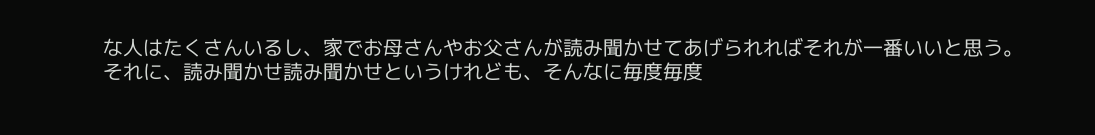な人はたくさんいるし、家でお母さんやお父さんが読み聞かせてあげられればそれが一番いいと思う。それに、読み聞かせ読み聞かせというけれども、そんなに毎度毎度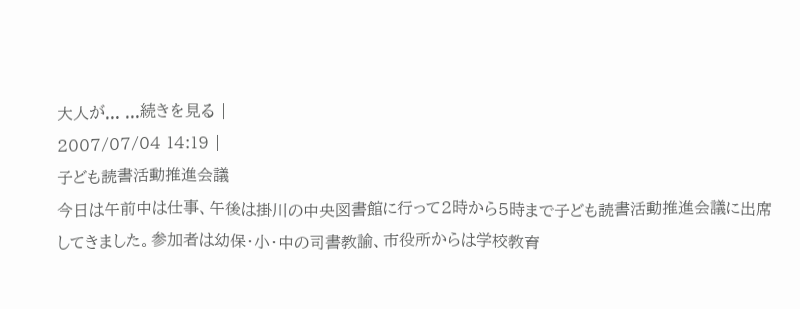大人が... ...続きを見る |
2007/07/04 14:19 |
子ども読書活動推進会議
今日は午前中は仕事、午後は掛川の中央図書館に行って2時から5時まで子ども読書活動推進会議に出席してきました。参加者は幼保・小・中の司書教諭、市役所からは学校教育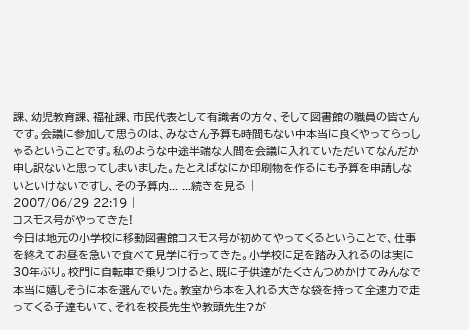課、幼児教育課、福祉課、市民代表として有識者の方々、そして図書館の職員の皆さんです。会議に参加して思うのは、みなさん予算も時間もない中本当に良くやってらっしゃるということです。私のような中途半端な人間を会議に入れていただいてなんだか申し訳ないと思ってしまいました。たとえばなにか印刷物を作るにも予算を申請しないといけないですし、その予算内... ...続きを見る |
2007/06/29 22:19 |
コスモス号がやってきた!
今日は地元の小学校に移動図書館コスモス号が初めてやってくるということで、仕事を終えてお昼を急いで食べて見学に行ってきた。小学校に足を踏み入れるのは実に30年ぶり。校門に自転車で乗りつけると、既に子供達がたくさんつめかけてみんなで本当に嬉しそうに本を選んでいた。教室から本を入れる大きな袋を持って全速力で走ってくる子達もいて、それを校長先生や教頭先生?が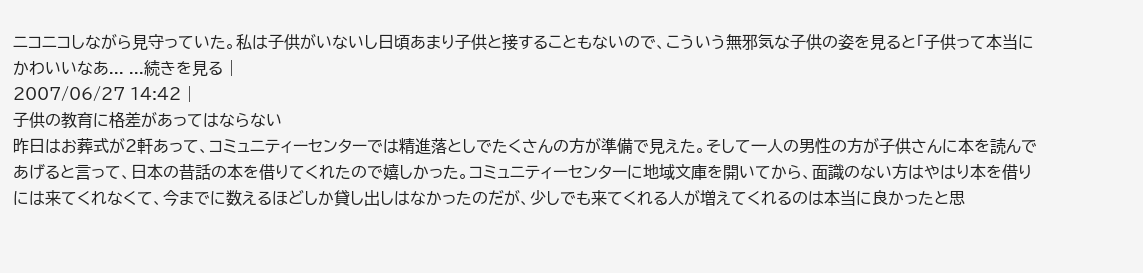ニコニコしながら見守っていた。私は子供がいないし日頃あまり子供と接することもないので、こういう無邪気な子供の姿を見ると「子供って本当にかわいいなあ... ...続きを見る |
2007/06/27 14:42 |
子供の教育に格差があってはならない
昨日はお葬式が2軒あって、コミュニティーセンターでは精進落としでたくさんの方が準備で見えた。そして一人の男性の方が子供さんに本を読んであげると言って、日本の昔話の本を借りてくれたので嬉しかった。コミュニティーセンターに地域文庫を開いてから、面識のない方はやはり本を借りには来てくれなくて、今までに数えるほどしか貸し出しはなかったのだが、少しでも来てくれる人が増えてくれるのは本当に良かったと思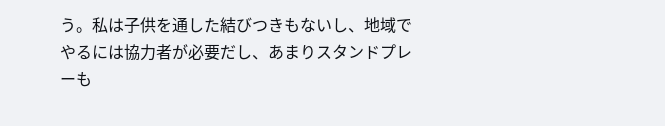う。私は子供を通した結びつきもないし、地域でやるには協力者が必要だし、あまりスタンドプレーも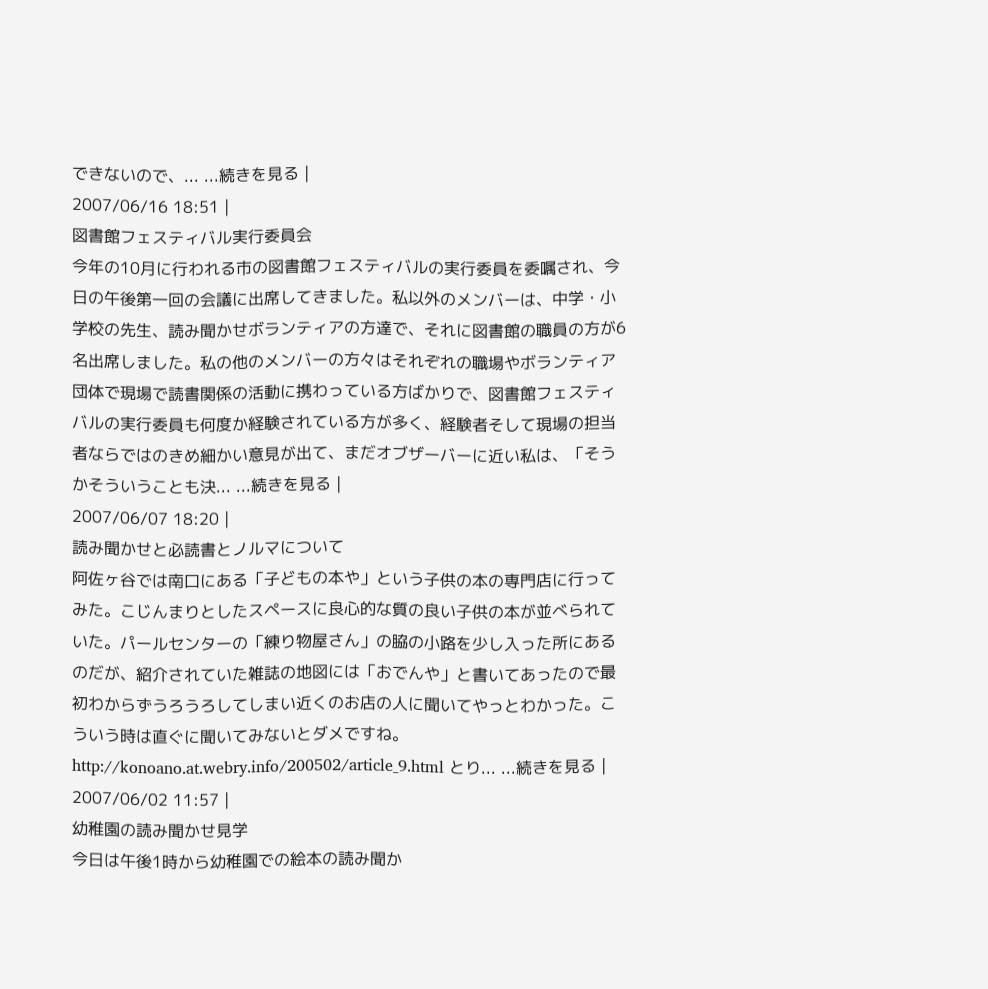できないので、... ...続きを見る |
2007/06/16 18:51 |
図書館フェスティバル実行委員会
今年の10月に行われる市の図書館フェスティバルの実行委員を委嘱され、今日の午後第一回の会議に出席してきました。私以外のメンバーは、中学・小学校の先生、読み聞かせボランティアの方達で、それに図書館の職員の方が6名出席しました。私の他のメンバーの方々はそれぞれの職場やボランティア団体で現場で読書関係の活動に携わっている方ばかりで、図書館フェスティバルの実行委員も何度か経験されている方が多く、経験者そして現場の担当者ならではのきめ細かい意見が出て、まだオブザーバーに近い私は、「そうかそういうことも決... ...続きを見る |
2007/06/07 18:20 |
読み聞かせと必読書とノルマについて
阿佐ヶ谷では南口にある「子どもの本や」という子供の本の専門店に行ってみた。こじんまりとしたスペースに良心的な質の良い子供の本が並べられていた。パールセンターの「練り物屋さん」の脇の小路を少し入った所にあるのだが、紹介されていた雑誌の地図には「おでんや」と書いてあったので最初わからずうろうろしてしまい近くのお店の人に聞いてやっとわかった。こういう時は直ぐに聞いてみないとダメですね。 http://konoano.at.webry.info/200502/article_9.html とり... ...続きを見る |
2007/06/02 11:57 |
幼稚園の読み聞かせ見学
今日は午後1時から幼稚園での絵本の読み聞か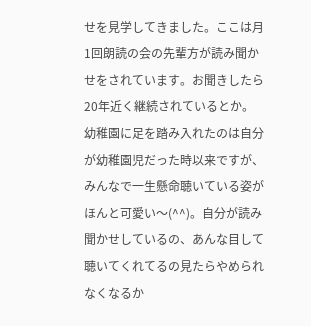せを見学してきました。ここは月1回朗読の会の先輩方が読み聞かせをされています。お聞きしたら20年近く継続されているとか。幼稚園に足を踏み入れたのは自分が幼稚園児だった時以来ですが、みんなで一生懸命聴いている姿がほんと可愛い〜(^^)。自分が読み聞かせしているの、あんな目して聴いてくれてるの見たらやめられなくなるか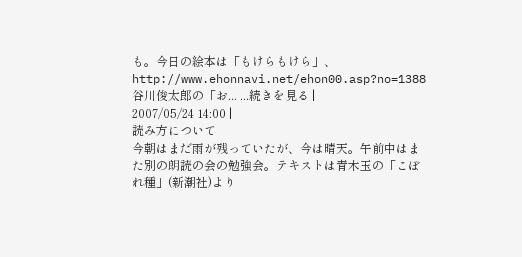も。今日の絵本は「もけらもけら」、 http://www.ehonnavi.net/ehon00.asp?no=1388 谷川俊太郎の「お... ...続きを見る |
2007/05/24 14:00 |
読み方について
今朝はまだ雨が残っていたが、今は晴天。午前中はまた別の朗読の会の勉強会。テキストは青木玉の「こぼれ種」(新潮社)より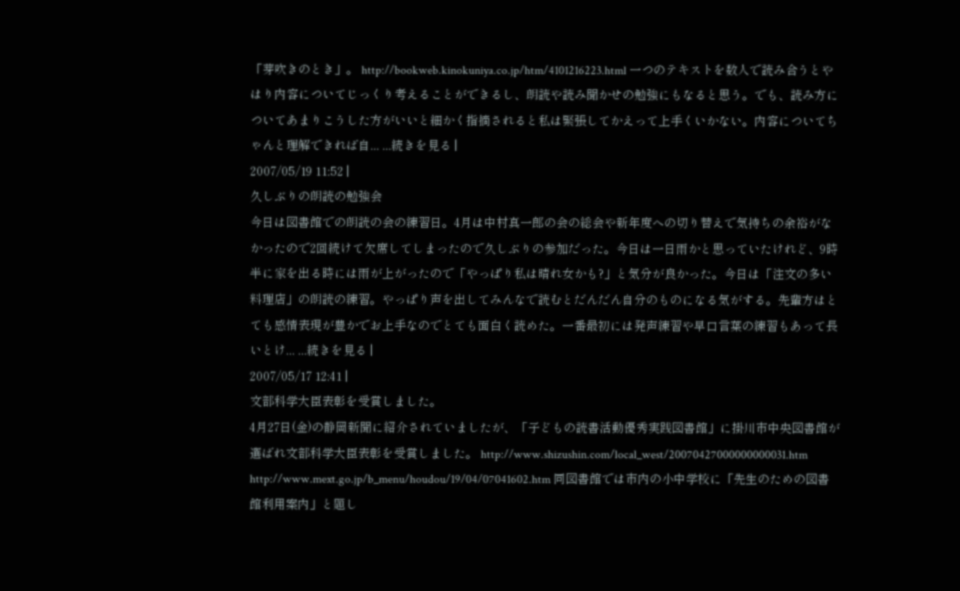「芽吹きのとき」。 http://bookweb.kinokuniya.co.jp/htm/4101216223.html 一つのテキストを数人で読み合うとやはり内容についてじっくり考えることができるし、朗読や読み聞かせの勉強にもなると思う。でも、読み方についてあまりこうした方がいいと細かく指摘されると私は緊張してかえって上手くいかない。内容についてちゃんと理解できれば自... ...続きを見る |
2007/05/19 11:52 |
久しぶりの朗読の勉強会
今日は図書館での朗読の会の練習日。4月は中村真一郎の会の総会や新年度への切り替えで気持ちの余裕がなかったので2回続けて欠席してしまったので久しぶりの参加だった。今日は一日雨かと思っていたけれど、9時半に家を出る時には雨が上がったので「やっぱり私は晴れ女かも?」と気分が良かった。今日は「注文の多い料理店」の朗読の練習。やっぱり声を出してみんなで読むとだんだん自分のものになる気がする。先輩方はとても感情表現が豊かでお上手なのでとても面白く読めた。一番最初には発声練習や早口言葉の練習もあって長いとけ... ...続きを見る |
2007/05/17 12:41 |
文部科学大臣表彰を受賞しました。
4月27日(金)の静岡新聞に紹介されていましたが、「子どもの読書活動優秀実践図書館」に掛川市中央図書館が選ばれ文部科学大臣表彰を受賞しました。 http://www.shizushin.com/local_west/20070427000000000031.htm http://www.mext.go.jp/b_menu/houdou/19/04/07041602.htm 同図書館では市内の小中学校に「先生のための図書館利用案内」と題し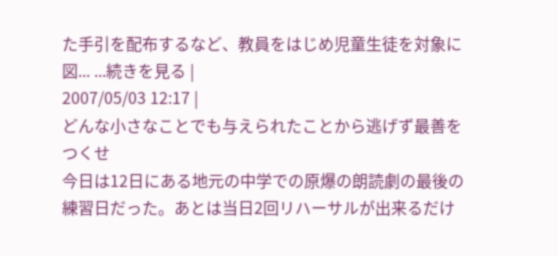た手引を配布するなど、教員をはじめ児童生徒を対象に図... ...続きを見る |
2007/05/03 12:17 |
どんな小さなことでも与えられたことから逃げず最善をつくせ
今日は12日にある地元の中学での原爆の朗読劇の最後の練習日だった。あとは当日2回リハーサルが出来るだけ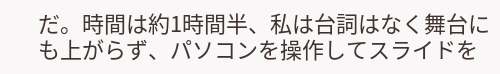だ。時間は約1時間半、私は台詞はなく舞台にも上がらず、パソコンを操作してスライドを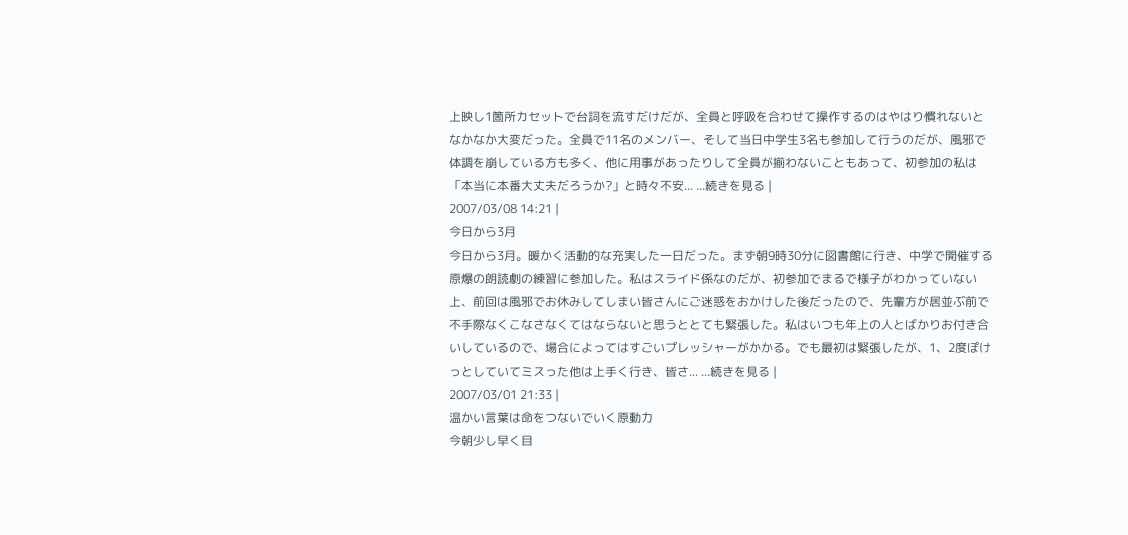上映し1箇所カセットで台詞を流すだけだが、全員と呼吸を合わせて操作するのはやはり慣れないとなかなか大変だった。全員で11名のメンバー、そして当日中学生3名も参加して行うのだが、風邪で体調を崩している方も多く、他に用事があったりして全員が揃わないこともあって、初参加の私は「本当に本番大丈夫だろうか?」と時々不安... ...続きを見る |
2007/03/08 14:21 |
今日から3月
今日から3月。暖かく活動的な充実した一日だった。まず朝9時30分に図書館に行き、中学で開催する原爆の朗読劇の練習に参加した。私はスライド係なのだが、初参加でまるで様子がわかっていない上、前回は風邪でお休みしてしまい皆さんにご迷惑をおかけした後だったので、先輩方が居並ぶ前で不手際なくこなさなくてはならないと思うととても緊張した。私はいつも年上の人とばかりお付き合いしているので、場合によってはすごいプレッシャーがかかる。でも最初は緊張したが、1、2度ぽけっとしていてミスった他は上手く行き、皆さ... ...続きを見る |
2007/03/01 21:33 |
温かい言葉は命をつないでいく原動力
今朝少し早く目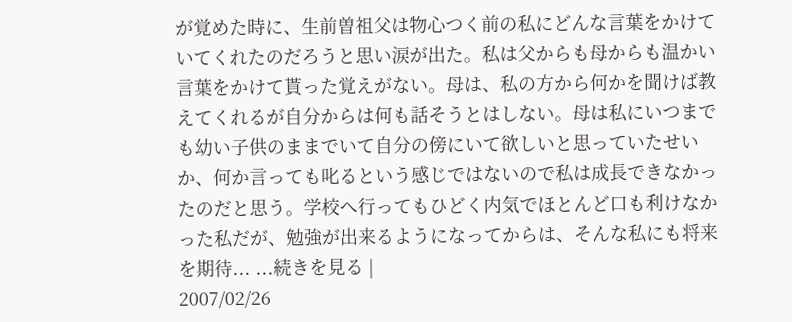が覚めた時に、生前曽祖父は物心つく前の私にどんな言葉をかけていてくれたのだろうと思い涙が出た。私は父からも母からも温かい言葉をかけて貰った覚えがない。母は、私の方から何かを聞けば教えてくれるが自分からは何も話そうとはしない。母は私にいつまでも幼い子供のままでいて自分の傍にいて欲しいと思っていたせいか、何か言っても叱るという感じではないので私は成長できなかったのだと思う。学校へ行ってもひどく内気でほとんど口も利けなかった私だが、勉強が出来るようになってからは、そんな私にも将来を期待... ...続きを見る |
2007/02/26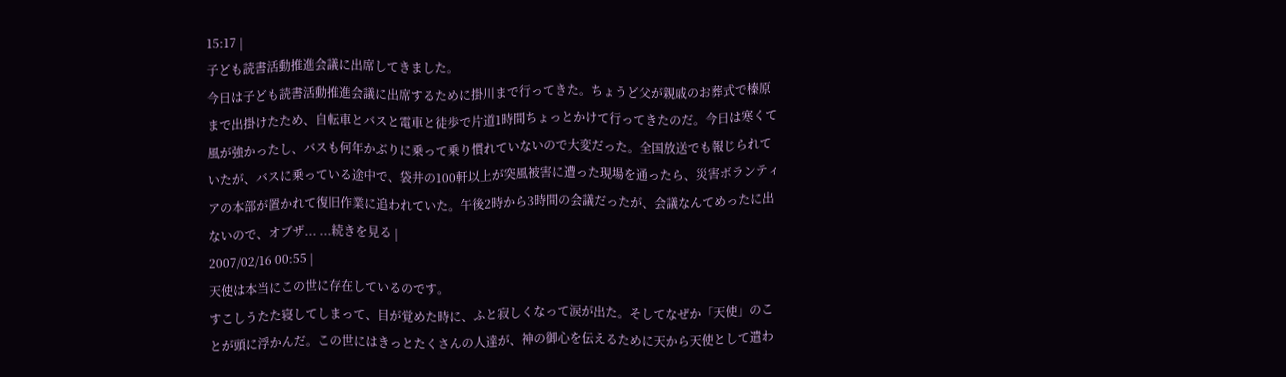15:17 |
子ども読書活動推進会議に出席してきました。
今日は子ども読書活動推進会議に出席するために掛川まで行ってきた。ちょうど父が親戚のお葬式で榛原まで出掛けたため、自転車とバスと電車と徒歩で片道1時間ちょっとかけて行ってきたのだ。今日は寒くて風が強かったし、バスも何年かぶりに乗って乗り慣れていないので大変だった。全国放送でも報じられていたが、バスに乗っている途中で、袋井の100軒以上が突風被害に遭った現場を通ったら、災害ボランティアの本部が置かれて復旧作業に追われていた。午後2時から3時間の会議だったが、会議なんてめったに出ないので、オブザ... ...続きを見る |
2007/02/16 00:55 |
天使は本当にこの世に存在しているのです。
すこしうたた寝してしまって、目が覚めた時に、ふと寂しくなって涙が出た。そしてなぜか「天使」のことが頭に浮かんだ。この世にはきっとたくさんの人達が、神の御心を伝えるために天から天使として遣わ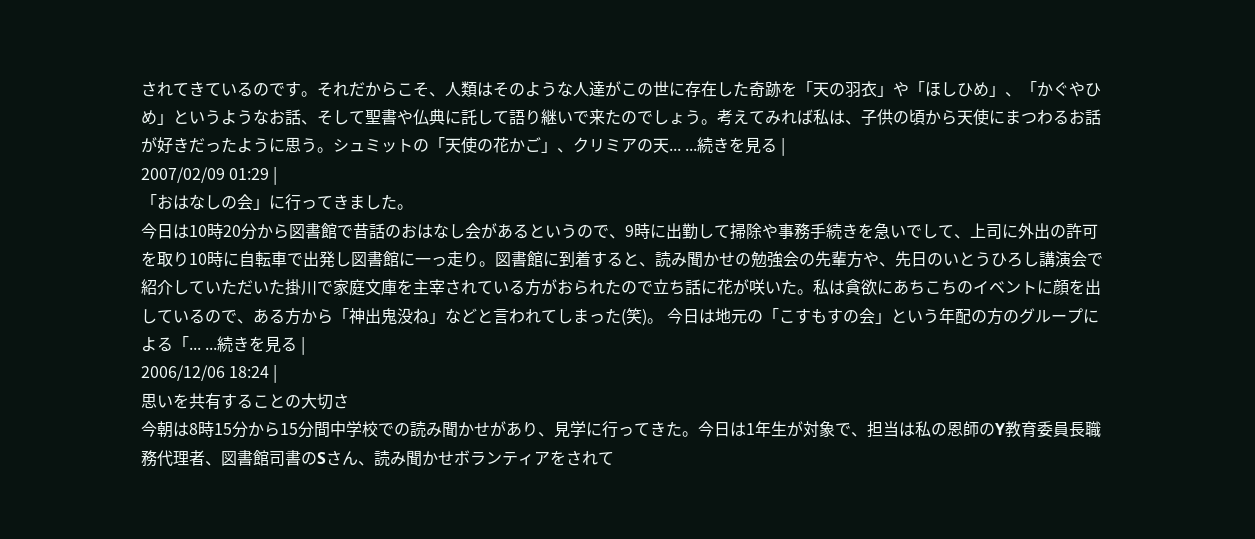されてきているのです。それだからこそ、人類はそのような人達がこの世に存在した奇跡を「天の羽衣」や「ほしひめ」、「かぐやひめ」というようなお話、そして聖書や仏典に託して語り継いで来たのでしょう。考えてみれば私は、子供の頃から天使にまつわるお話が好きだったように思う。シュミットの「天使の花かご」、クリミアの天... ...続きを見る |
2007/02/09 01:29 |
「おはなしの会」に行ってきました。
今日は10時20分から図書館で昔話のおはなし会があるというので、9時に出勤して掃除や事務手続きを急いでして、上司に外出の許可を取り10時に自転車で出発し図書館に一っ走り。図書館に到着すると、読み聞かせの勉強会の先輩方や、先日のいとうひろし講演会で紹介していただいた掛川で家庭文庫を主宰されている方がおられたので立ち話に花が咲いた。私は貪欲にあちこちのイベントに顔を出しているので、ある方から「神出鬼没ね」などと言われてしまった(笑)。 今日は地元の「こすもすの会」という年配の方のグループによる「... ...続きを見る |
2006/12/06 18:24 |
思いを共有することの大切さ
今朝は8時15分から15分間中学校での読み聞かせがあり、見学に行ってきた。今日は1年生が対象で、担当は私の恩師のY教育委員長職務代理者、図書館司書のSさん、読み聞かせボランティアをされて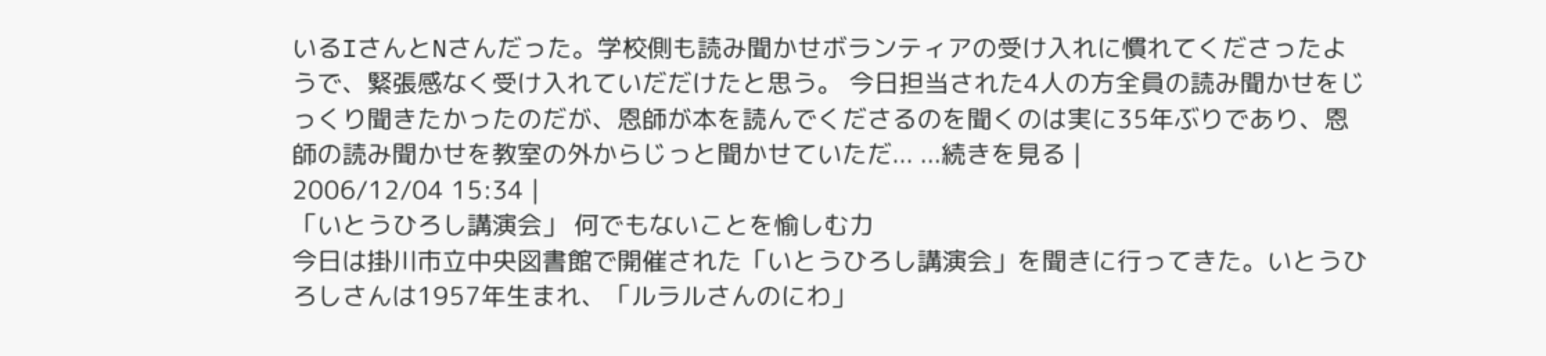いるIさんとNさんだった。学校側も読み聞かせボランティアの受け入れに慣れてくださったようで、緊張感なく受け入れていだだけたと思う。 今日担当された4人の方全員の読み聞かせをじっくり聞きたかったのだが、恩師が本を読んでくださるのを聞くのは実に35年ぶりであり、恩師の読み聞かせを教室の外からじっと聞かせていただ... ...続きを見る |
2006/12/04 15:34 |
「いとうひろし講演会」 何でもないことを愉しむ力
今日は掛川市立中央図書館で開催された「いとうひろし講演会」を聞きに行ってきた。いとうひろしさんは1957年生まれ、「ルラルさんのにわ」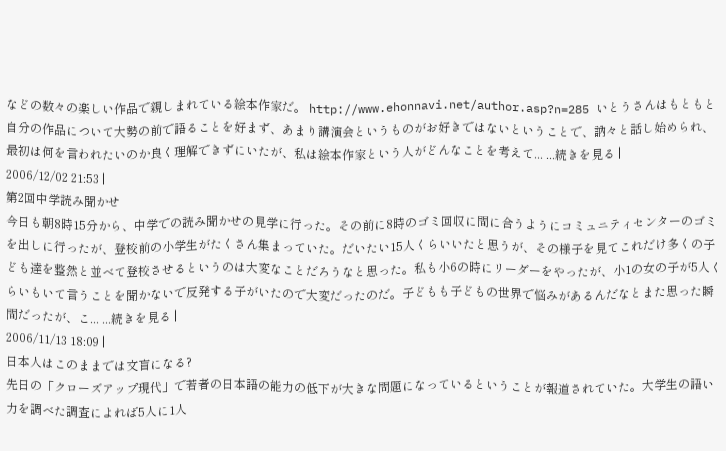などの数々の楽しい作品で親しまれている絵本作家だ。 http://www.ehonnavi.net/author.asp?n=285 いとうさんはもともと自分の作品について大勢の前で語ることを好まず、あまり講演会というものがお好きではないということで、訥々と話し始められ、最初は何を言われたいのか良く理解できずにいたが、私は絵本作家という人がどんなことを考えて... ...続きを見る |
2006/12/02 21:53 |
第2回中学読み聞かせ
今日も朝8時15分から、中学での読み聞かせの見学に行った。その前に8時のゴミ回収に間に合うようにコミュニティセンターのゴミを出しに行ったが、登校前の小学生がたくさん集まっていた。だいたい15人くらいいたと思うが、その様子を見てこれだけ多くの子ども達を整然と並べて登校させるというのは大変なことだろうなと思った。私も小6の時にリーダーをやったが、小1の女の子が5人くらいもいて言うことを聞かないで反発する子がいたので大変だったのだ。子どもも子どもの世界で悩みがあるんだなとまた思った瞬間だったが、こ... ...続きを見る |
2006/11/13 18:09 |
日本人はこのままでは文盲になる?
先日の「クローズアップ現代」で若者の日本語の能力の低下が大きな問題になっているということが報道されていた。大学生の語い力を調べた調査によれば5人に1人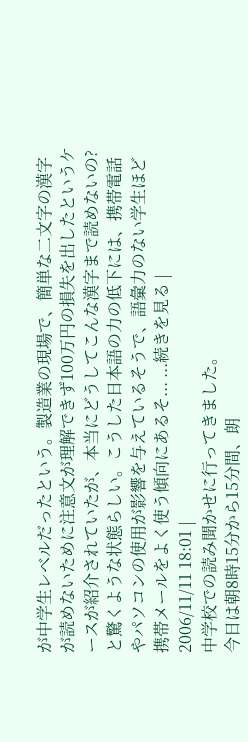が中学生レベルだったという。製造業の現場で、簡単な二文字の漢字が読めないために注意文が理解できず100万円の損失を出したというケースが紹介されていたが、本当にどうしてこんな漢字まで読めないの?と驚くような状態らしい。こうした日本語の力の低下には、携帯電話やパソコンの使用が影響を与えているそうで、語彙力のない学生ほど携帯メールをよく使う傾向にあるそ... ...続きを見る |
2006/11/11 18:01 |
中学校での読み聞かせに行ってきました。
今日は朝8時15分から15分間、朗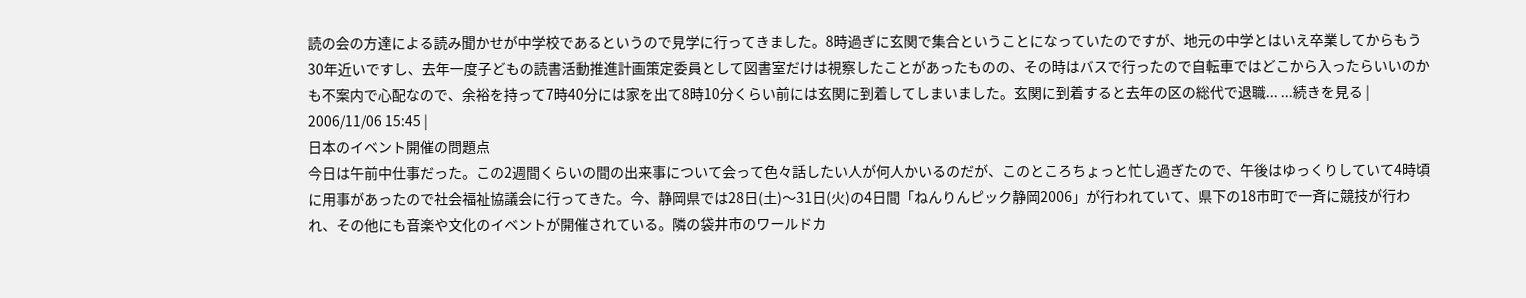読の会の方達による読み聞かせが中学校であるというので見学に行ってきました。8時過ぎに玄関で集合ということになっていたのですが、地元の中学とはいえ卒業してからもう30年近いですし、去年一度子どもの読書活動推進計画策定委員として図書室だけは視察したことがあったものの、その時はバスで行ったので自転車ではどこから入ったらいいのかも不案内で心配なので、余裕を持って7時40分には家を出て8時10分くらい前には玄関に到着してしまいました。玄関に到着すると去年の区の総代で退職... ...続きを見る |
2006/11/06 15:45 |
日本のイベント開催の問題点
今日は午前中仕事だった。この2週間くらいの間の出来事について会って色々話したい人が何人かいるのだが、このところちょっと忙し過ぎたので、午後はゆっくりしていて4時頃に用事があったので社会福祉協議会に行ってきた。今、静岡県では28日(土)〜31日(火)の4日間「ねんりんピック静岡2006」が行われていて、県下の18市町で一斉に競技が行われ、その他にも音楽や文化のイベントが開催されている。隣の袋井市のワールドカ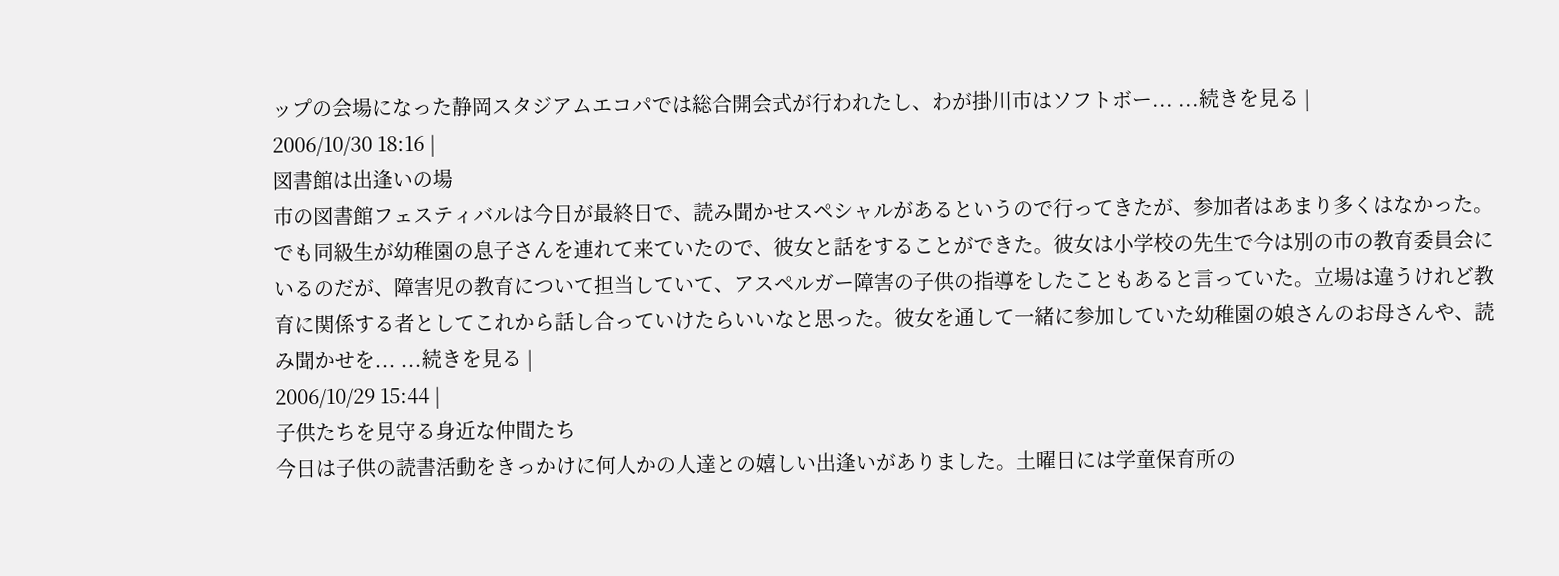ップの会場になった静岡スタジアムエコパでは総合開会式が行われたし、わが掛川市はソフトボー... ...続きを見る |
2006/10/30 18:16 |
図書館は出逢いの場
市の図書館フェスティバルは今日が最終日で、読み聞かせスペシャルがあるというので行ってきたが、参加者はあまり多くはなかった。でも同級生が幼稚園の息子さんを連れて来ていたので、彼女と話をすることができた。彼女は小学校の先生で今は別の市の教育委員会にいるのだが、障害児の教育について担当していて、アスペルガー障害の子供の指導をしたこともあると言っていた。立場は違うけれど教育に関係する者としてこれから話し合っていけたらいいなと思った。彼女を通して一緒に参加していた幼稚園の娘さんのお母さんや、読み聞かせを... ...続きを見る |
2006/10/29 15:44 |
子供たちを見守る身近な仲間たち
今日は子供の読書活動をきっかけに何人かの人達との嬉しい出逢いがありました。土曜日には学童保育所の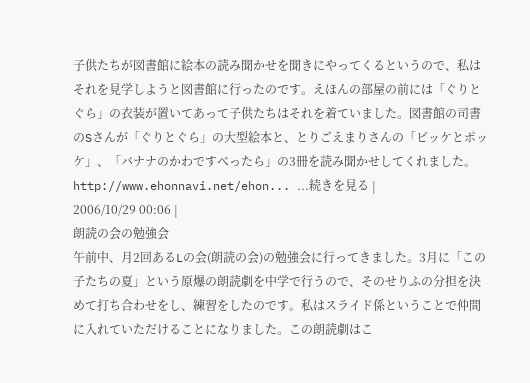子供たちが図書館に絵本の読み聞かせを聞きにやってくるというので、私はそれを見学しようと図書館に行ったのです。えほんの部屋の前には「ぐりとぐら」の衣装が置いてあって子供たちはそれを着ていました。図書館の司書のSさんが「ぐりとぐら」の大型絵本と、とりごえまりさんの「ピッケとポッケ」、「バナナのかわですべったら」の3冊を読み聞かせしてくれました。 http://www.ehonnavi.net/ehon... ...続きを見る |
2006/10/29 00:06 |
朗読の会の勉強会
午前中、月2回あるLの会(朗読の会)の勉強会に行ってきました。3月に「この子たちの夏」という原爆の朗読劇を中学で行うので、そのせりふの分担を決めて打ち合わせをし、練習をしたのです。私はスライド係ということで仲間に入れていただけることになりました。この朗読劇はこ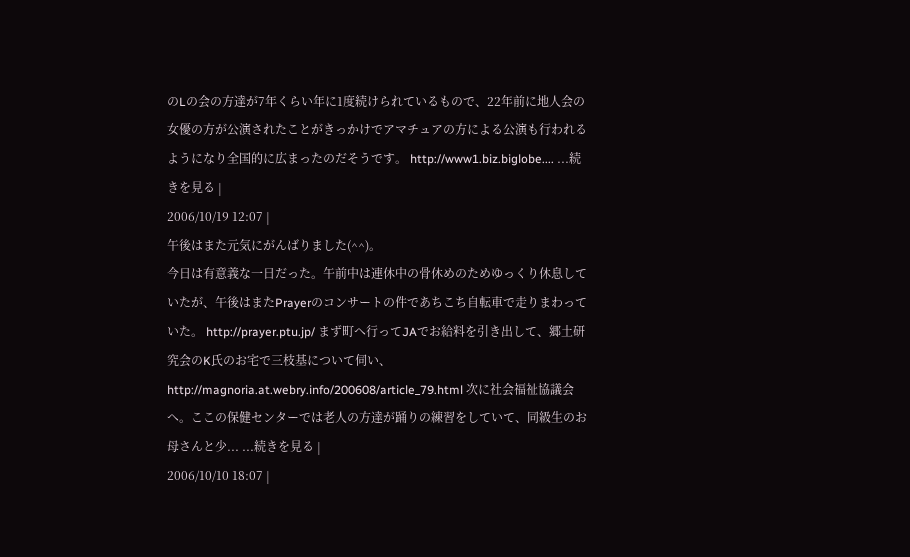のLの会の方達が7年くらい年に1度続けられているもので、22年前に地人会の女優の方が公演されたことがきっかけでアマチュアの方による公演も行われるようになり全国的に広まったのだそうです。 http://www1.biz.biglobe.... ...続きを見る |
2006/10/19 12:07 |
午後はまた元気にがんばりました(^^)。
今日は有意義な一日だった。午前中は連休中の骨休めのためゆっくり休息していたが、午後はまたPrayerのコンサートの件であちこち自転車で走りまわっていた。 http://prayer.ptu.jp/ まず町へ行ってJAでお給料を引き出して、郷土研究会のK氏のお宅で三枝基について伺い、 http://magnoria.at.webry.info/200608/article_79.html 次に社会福祉協議会へ。ここの保健センターでは老人の方達が踊りの練習をしていて、同級生のお母さんと少... ...続きを見る |
2006/10/10 18:07 |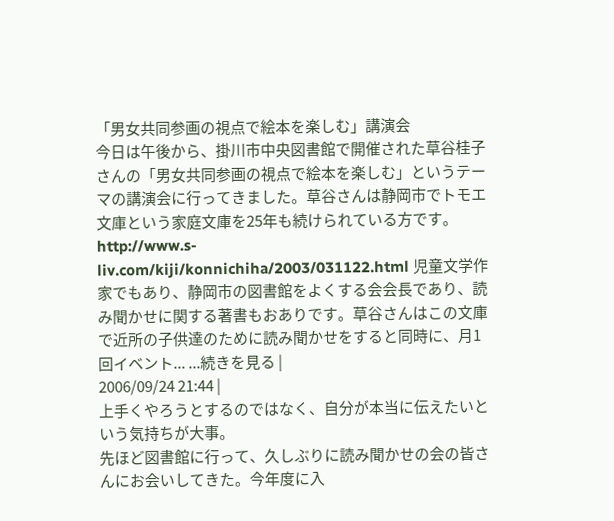「男女共同参画の視点で絵本を楽しむ」講演会
今日は午後から、掛川市中央図書館で開催された草谷桂子さんの「男女共同参画の視点で絵本を楽しむ」というテーマの講演会に行ってきました。草谷さんは静岡市でトモエ文庫という家庭文庫を25年も続けられている方です。 http://www.s-liv.com/kiji/konnichiha/2003/031122.html 児童文学作家でもあり、静岡市の図書館をよくする会会長であり、読み聞かせに関する著書もおありです。草谷さんはこの文庫で近所の子供達のために読み聞かせをすると同時に、月1回イベント... ...続きを見る |
2006/09/24 21:44 |
上手くやろうとするのではなく、自分が本当に伝えたいという気持ちが大事。
先ほど図書館に行って、久しぶりに読み聞かせの会の皆さんにお会いしてきた。今年度に入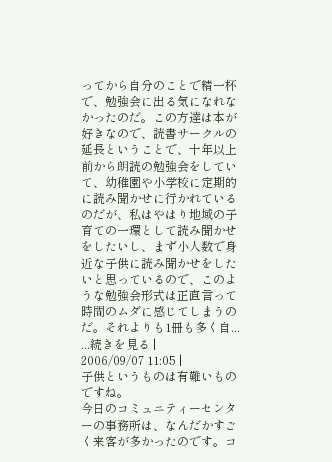ってから自分のことで精一杯で、勉強会に出る気になれなかったのだ。この方達は本が好きなので、読書サークルの延長ということで、十年以上前から朗読の勉強会をしていて、幼稚園や小学校に定期的に読み聞かせに行かれているのだが、私はやはり地域の子育ての一環として読み聞かせをしたいし、まず小人数で身近な子供に読み聞かせをしたいと思っているので、このような勉強会形式は正直言って時間のムダに感じてしまうのだ。それよりも1冊も多く自... ...続きを見る |
2006/09/07 11:05 |
子供というものは有難いものですね。
今日のコミュニティーセンターの事務所は、なんだかすごく来客が多かったのです。コ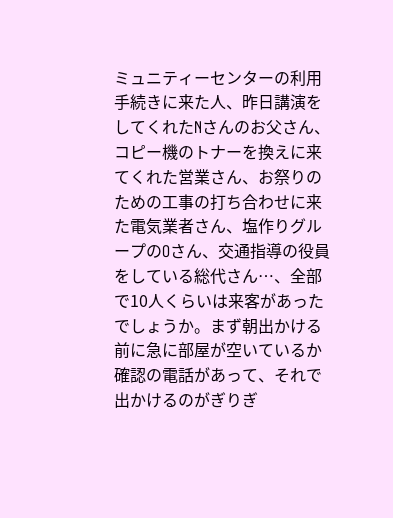ミュニティーセンターの利用手続きに来た人、昨日講演をしてくれたNさんのお父さん、コピー機のトナーを換えに来てくれた営業さん、お祭りのための工事の打ち合わせに来た電気業者さん、塩作りグループのOさん、交通指導の役員をしている総代さん…、全部で10人くらいは来客があったでしょうか。まず朝出かける前に急に部屋が空いているか確認の電話があって、それで出かけるのがぎりぎ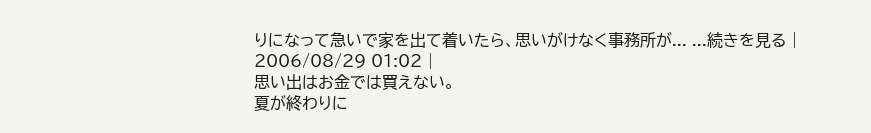りになって急いで家を出て着いたら、思いがけなく事務所が... ...続きを見る |
2006/08/29 01:02 |
思い出はお金では買えない。
夏が終わりに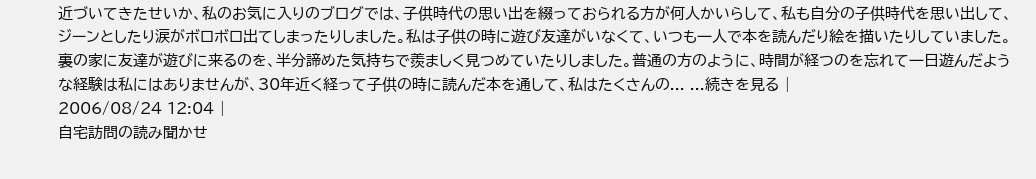近づいてきたせいか、私のお気に入りのブログでは、子供時代の思い出を綴っておられる方が何人かいらして、私も自分の子供時代を思い出して、ジーンとしたり涙がボロボロ出てしまったりしました。私は子供の時に遊び友達がいなくて、いつも一人で本を読んだり絵を描いたりしていました。裏の家に友達が遊びに来るのを、半分諦めた気持ちで羨ましく見つめていたりしました。普通の方のように、時間が経つのを忘れて一日遊んだような経験は私にはありませんが、30年近く経って子供の時に読んだ本を通して、私はたくさんの... ...続きを見る |
2006/08/24 12:04 |
自宅訪問の読み聞かせ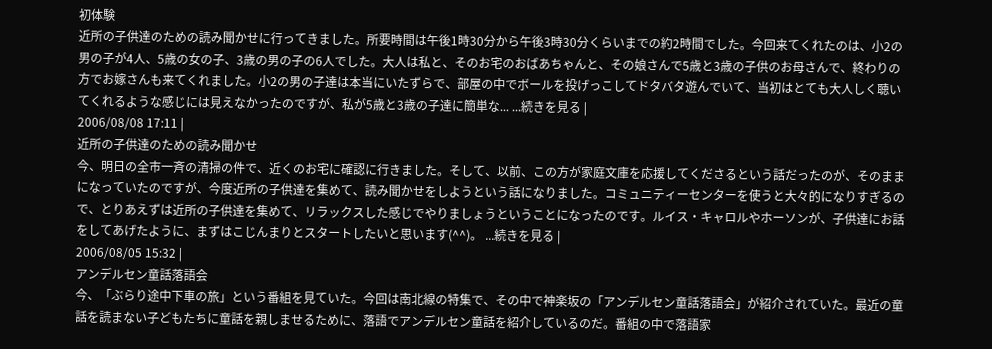初体験
近所の子供達のための読み聞かせに行ってきました。所要時間は午後1時30分から午後3時30分くらいまでの約2時間でした。今回来てくれたのは、小2の男の子が4人、5歳の女の子、3歳の男の子の6人でした。大人は私と、そのお宅のおばあちゃんと、その娘さんで5歳と3歳の子供のお母さんで、終わりの方でお嫁さんも来てくれました。小2の男の子達は本当にいたずらで、部屋の中でボールを投げっこしてドタバタ遊んでいて、当初はとても大人しく聴いてくれるような感じには見えなかったのですが、私が5歳と3歳の子達に簡単な... ...続きを見る |
2006/08/08 17:11 |
近所の子供達のための読み聞かせ
今、明日の全市一斉の清掃の件で、近くのお宅に確認に行きました。そして、以前、この方が家庭文庫を応援してくださるという話だったのが、そのままになっていたのですが、今度近所の子供達を集めて、読み聞かせをしようという話になりました。コミュニティーセンターを使うと大々的になりすぎるので、とりあえずは近所の子供達を集めて、リラックスした感じでやりましょうということになったのです。ルイス・キャロルやホーソンが、子供達にお話をしてあげたように、まずはこじんまりとスタートしたいと思います(^^)。 ...続きを見る |
2006/08/05 15:32 |
アンデルセン童話落語会
今、「ぶらり途中下車の旅」という番組を見ていた。今回は南北線の特集で、その中で神楽坂の「アンデルセン童話落語会」が紹介されていた。最近の童話を読まない子どもたちに童話を親しませるために、落語でアンデルセン童話を紹介しているのだ。番組の中で落語家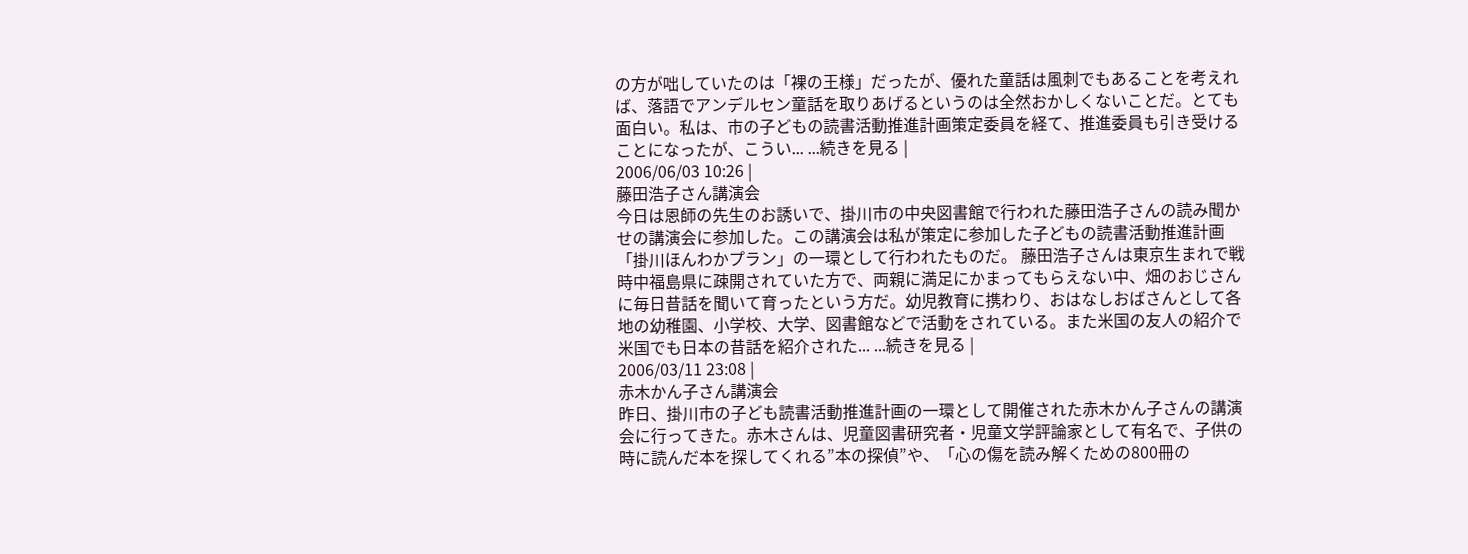の方が咄していたのは「裸の王様」だったが、優れた童話は風刺でもあることを考えれば、落語でアンデルセン童話を取りあげるというのは全然おかしくないことだ。とても面白い。私は、市の子どもの読書活動推進計画策定委員を経て、推進委員も引き受けることになったが、こうい... ...続きを見る |
2006/06/03 10:26 |
藤田浩子さん講演会
今日は恩師の先生のお誘いで、掛川市の中央図書館で行われた藤田浩子さんの読み聞かせの講演会に参加した。この講演会は私が策定に参加した子どもの読書活動推進計画「掛川ほんわかプラン」の一環として行われたものだ。 藤田浩子さんは東京生まれで戦時中福島県に疎開されていた方で、両親に満足にかまってもらえない中、畑のおじさんに毎日昔話を聞いて育ったという方だ。幼児教育に携わり、おはなしおばさんとして各地の幼稚園、小学校、大学、図書館などで活動をされている。また米国の友人の紹介で米国でも日本の昔話を紹介された... ...続きを見る |
2006/03/11 23:08 |
赤木かん子さん講演会
昨日、掛川市の子ども読書活動推進計画の一環として開催された赤木かん子さんの講演会に行ってきた。赤木さんは、児童図書研究者・児童文学評論家として有名で、子供の時に読んだ本を探してくれる”本の探偵”や、「心の傷を読み解くための800冊の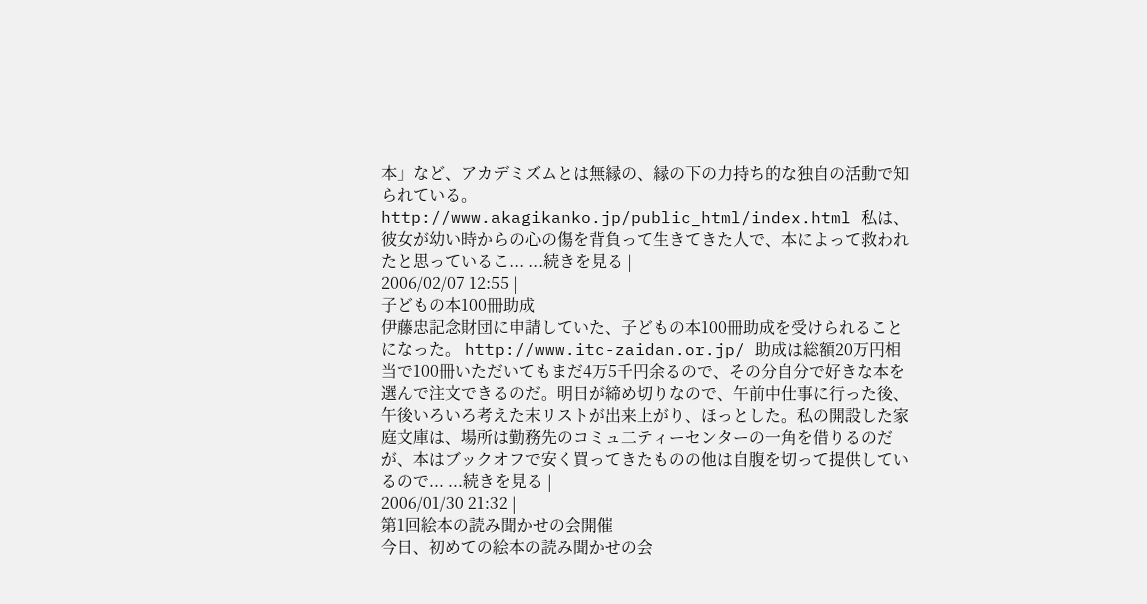本」など、アカデミズムとは無縁の、縁の下の力持ち的な独自の活動で知られている。 http://www.akagikanko.jp/public_html/index.html 私は、彼女が幼い時からの心の傷を背負って生きてきた人で、本によって救われたと思っているこ... ...続きを見る |
2006/02/07 12:55 |
子どもの本100冊助成
伊藤忠記念財団に申請していた、子どもの本100冊助成を受けられることになった。 http://www.itc-zaidan.or.jp/ 助成は総額20万円相当で100冊いただいてもまだ4万5千円余るので、その分自分で好きな本を選んで注文できるのだ。明日が締め切りなので、午前中仕事に行った後、午後いろいろ考えた末リストが出来上がり、ほっとした。私の開設した家庭文庫は、場所は勤務先のコミュ二ティーセンターの一角を借りるのだが、本はブックオフで安く買ってきたものの他は自腹を切って提供しているので... ...続きを見る |
2006/01/30 21:32 |
第1回絵本の読み聞かせの会開催
今日、初めての絵本の読み聞かせの会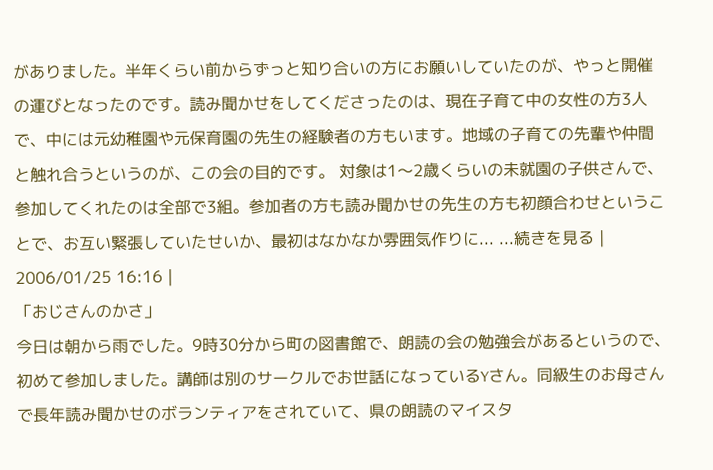がありました。半年くらい前からずっと知り合いの方にお願いしていたのが、やっと開催の運びとなったのです。読み聞かせをしてくださったのは、現在子育て中の女性の方3人で、中には元幼稚園や元保育園の先生の経験者の方もいます。地域の子育ての先輩や仲間と触れ合うというのが、この会の目的です。 対象は1〜2歳くらいの未就園の子供さんで、参加してくれたのは全部で3組。参加者の方も読み聞かせの先生の方も初顔合わせということで、お互い緊張していたせいか、最初はなかなか雰囲気作りに... ...続きを見る |
2006/01/25 16:16 |
「おじさんのかさ」
今日は朝から雨でした。9時30分から町の図書館で、朗読の会の勉強会があるというので、初めて参加しました。講師は別のサークルでお世話になっているYさん。同級生のお母さんで長年読み聞かせのボランティアをされていて、県の朗読のマイスタ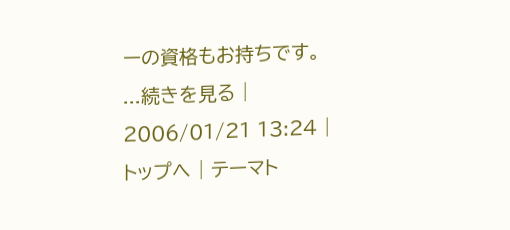ーの資格もお持ちです。 ...続きを見る |
2006/01/21 13:24 |
トップへ | テーマト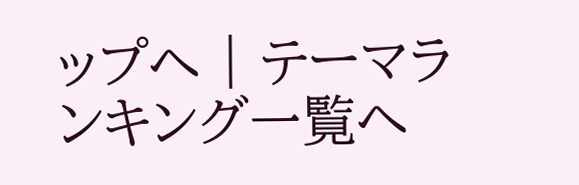ップへ | テーマランキング一覧へ